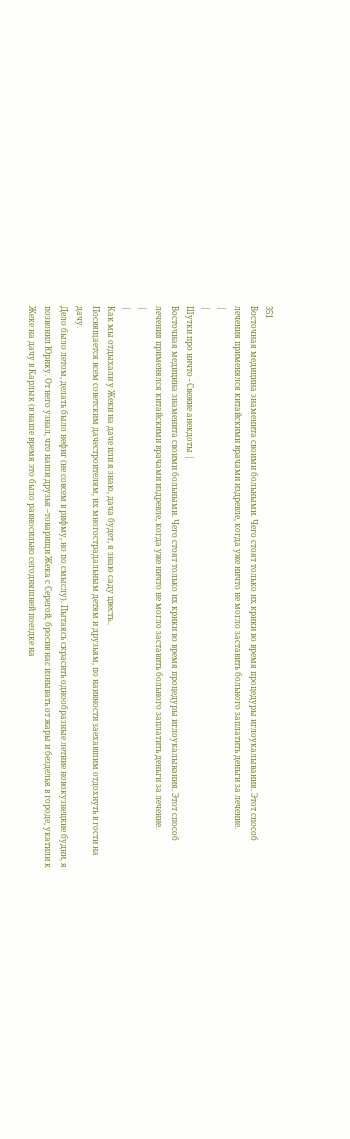351
Восточная медицина знаменита своими больными. Чего стоят только их крики во время процедуры иглоукалывания. Этот способ лечения применялся китайскими врачами издревле, когда уже ничто не могло заставить больного заплатить деньги за лечение.
|
|
Шутки про ничто - Свежие анекдоты |
Восточная медицина знаменита своими больными. Чего стоят только их крики во время процедуры иглоукалывания. Этот способ лечения применялся китайскими врачами издревле, когда уже ничто не могло заставить больного заплатить деньги за лечение.
|
|
Как мы отдыхали у Жеки на даче или я знаю, дача будет, я знаю саду цвесть..
Посвящается всем советским дачестроителям, их многострадальным детям и друзьям, по наивности заехавшим отдохнуть в гости на дачу.
Дело было летом, делать было нефиг (не совсем в рифму, но по смыслу). Пытаясь скрасить однообразные летние новокузнецкие будни, я позвонил Юрику. От него узнал, что наши друзья –товарищи Жека с Серегой, бросив нас изнывать от жары и безделья в городе, укатили к Жеке на дачу в Карлык (в наше время это было равносильно сегодняшней поездке на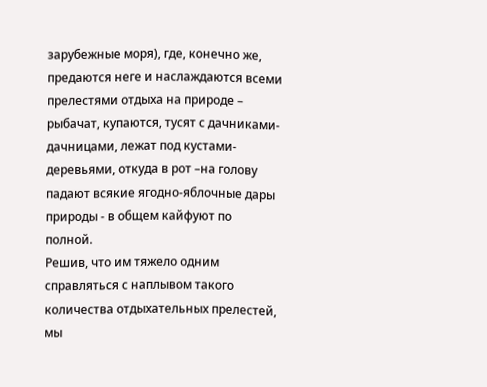зарубежные моря), где, конечно же, предаются неге и наслаждаются всеми прелестями отдыха на природе – рыбачат, купаются, тусят с дачниками- дачницами, лежат под кустами-деревьями, откуда в рот –на голову падают всякие ягодно-яблочные дары природы - в общем кайфуют по полной.
Решив, что им тяжело одним справляться с наплывом такого количества отдыхательных прелестей, мы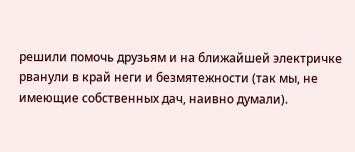решили помочь друзьям и на ближайшей электричке рванули в край неги и безмятежности (так мы, не имеющие собственных дач, наивно думали).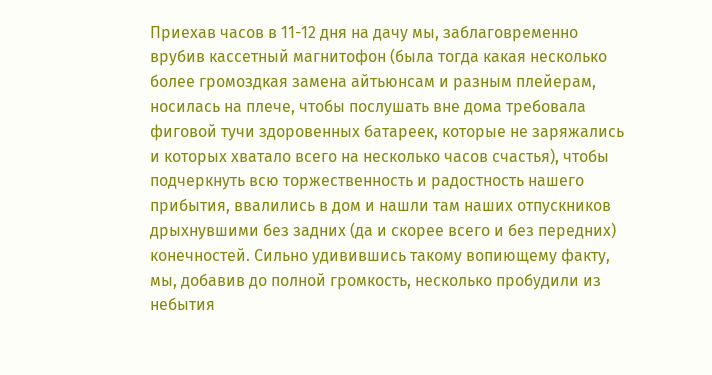Приехав часов в 11-12 дня на дачу мы, заблаговременно врубив кассетный магнитофон (была тогда какая несколько более громоздкая замена айтьюнсам и разным плейерам, носилась на плече, чтобы послушать вне дома требовала фиговой тучи здоровенных батареек, которые не заряжались и которых хватало всего на несколько часов счастья), чтобы подчеркнуть всю торжественность и радостность нашего прибытия, ввалились в дом и нашли там наших отпускников дрыхнувшими без задних (да и скорее всего и без передних) конечностей. Сильно удивившись такому вопиющему факту, мы, добавив до полной громкость, несколько пробудили из небытия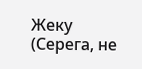Жеку (Серега, не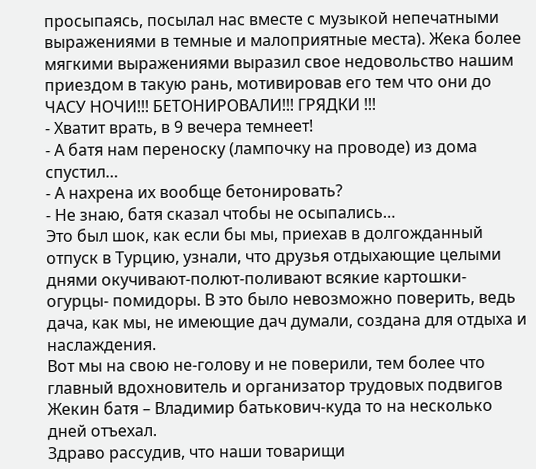просыпаясь, посылал нас вместе с музыкой непечатными выражениями в темные и малоприятные места). Жека более мягкими выражениями выразил свое недовольство нашим приездом в такую рань, мотивировав его тем что они до ЧАСУ НОЧИ!!! БЕТОНИРОВАЛИ!!! ГРЯДКИ !!!
- Хватит врать, в 9 вечера темнеет!
- А батя нам переноску (лампочку на проводе) из дома спустил…
- А нахрена их вообще бетонировать?
- Не знаю, батя сказал чтобы не осыпались…
Это был шок, как если бы мы, приехав в долгожданный отпуск в Турцию, узнали, что друзья отдыхающие целыми днями окучивают-полют-поливают всякие картошки-огурцы- помидоры. В это было невозможно поверить, ведь дача, как мы, не имеющие дач думали, создана для отдыха и наслаждения.
Вот мы на свою не-голову и не поверили, тем более что главный вдохновитель и организатор трудовых подвигов Жекин батя – Владимир батькович-куда то на несколько дней отъехал.
Здраво рассудив, что наши товарищи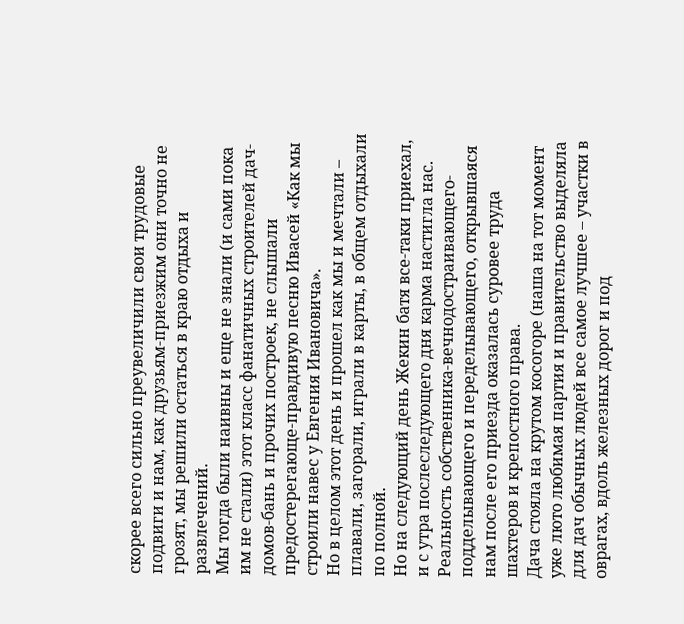скорее всего сильно преувеличили свои трудовые подвиги и нам, как друзьям-приезжим они точно не грозят, мы решили остаться в краю отдыха и развлечений.
Мы тогда были наивны и еще не знали (и сами пока им не стали) этот класс фанатичных строителей дач-домов-бань и прочих построек, не слышали предостерегающе-правдивую песню Ивасей «Как мы строили навес у Евгения Ивановича».
Но в целом этот день и прошел как мы и мечтали – плавали, загорали, играли в карты, в общем отдыхали по полной.
Но на следующий день Жекин батя все-таки приехал, и с утра послеследующего дня карма настигла нас.
Реальность собственника-вечнодостраивающего-подделывающего и переделывающего, открывшаяся нам после его приезда оказалась суровее труда шахтеров и крепостного права.
Дача стояла на крутом косогоре (наша на тот момент уже люто любимая партия и правительство выделяла для дач обычных людей все самое лучшее – участки в оврагах, вдоль железных дорог и под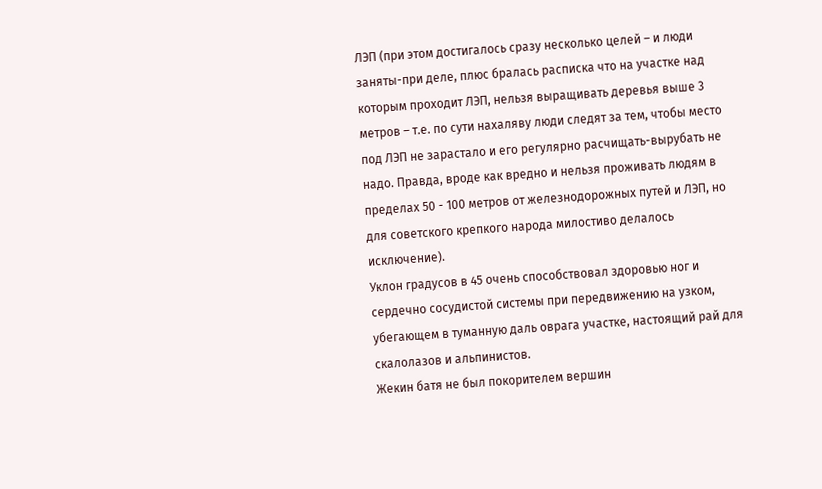ЛЭП (при этом достигалось сразу несколько целей – и люди заняты-при деле, плюс бралась расписка что на участке над которым проходит ЛЭП, нельзя выращивать деревья выше 3 метров – т.е. по сути нахаляву люди следят за тем, чтобы место под ЛЭП не зарастало и его регулярно расчищать-вырубать не надо. Правда, вроде как вредно и нельзя проживать людям в пределах 50 - 100 метров от железнодорожных путей и ЛЭП, но для советского крепкого народа милостиво делалось исключение).
Уклон градусов в 45 очень способствовал здоровью ног и сердечно сосудистой системы при передвижению на узком, убегающем в туманную даль оврага участке, настоящий рай для скалолазов и альпинистов.
Жекин батя не был покорителем вершин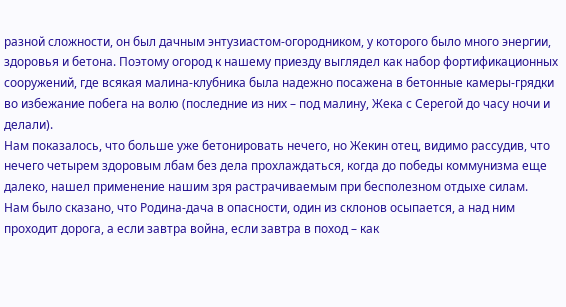разной сложности, он был дачным энтузиастом-огородником, у которого было много энергии, здоровья и бетона. Поэтому огород к нашему приезду выглядел как набор фортификационных сооружений, где всякая малина-клубника была надежно посажена в бетонные камеры-грядки во избежание побега на волю (последние из них – под малину, Жека с Серегой до часу ночи и делали).
Нам показалось, что больше уже бетонировать нечего, но Жекин отец, видимо рассудив, что нечего четырем здоровым лбам без дела прохлаждаться, когда до победы коммунизма еще далеко, нашел применение нашим зря растрачиваемым при бесполезном отдыхе силам.
Нам было сказано, что Родина-дача в опасности, один из склонов осыпается, а над ним проходит дорога, а если завтра война, если завтра в поход – как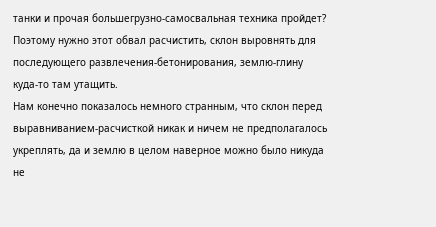танки и прочая большегрузно-самосвальная техника пройдет?
Поэтому нужно этот обвал расчистить, склон выровнять для последующего развлечения-бетонирования, землю-глину куда-то там утащить.
Нам конечно показалось немного странным, что склон перед выравниванием-расчисткой никак и ничем не предполагалось укреплять, да и землю в целом наверное можно было никуда не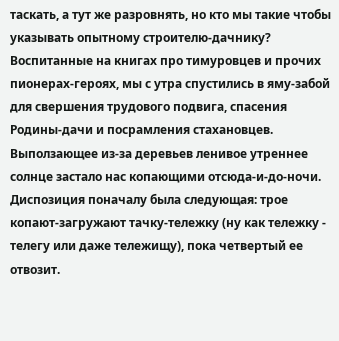таскать, а тут же разровнять, но кто мы такие чтобы указывать опытному строителю-дачнику?
Воспитанные на книгах про тимуровцев и прочих пионерах-героях, мы с утра спустились в яму-забой для свершения трудового подвига, спасения Родины-дачи и посрамления стахановцев.
Выползающее из-за деревьев ленивое утреннее солнце застало нас копающими отсюда-и-до-ночи. Диспозиция поначалу была следующая: трое копают-загружают тачку-тележку (ну как тележку - телегу или даже тележищу), пока четвертый ее отвозит.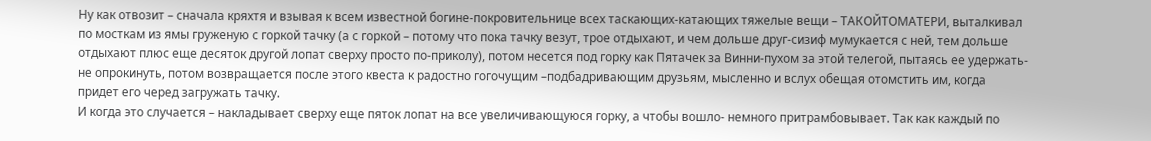Ну как отвозит – сначала кряхтя и взывая к всем известной богине-покровительнице всех таскающих-катающих тяжелые вещи – ТАКОЙТОМАТЕРИ, выталкивал по мосткам из ямы груженую с горкой тачку (а с горкой – потому что пока тачку везут, трое отдыхают, и чем дольше друг-сизиф мумукается с ней, тем дольше отдыхают плюс еще десяток другой лопат сверху просто по-приколу), потом несется под горку как Пятачек за Винни-пухом за этой телегой, пытаясь ее удержать-не опрокинуть, потом возвращается после этого квеста к радостно гогочущим –подбадривающим друзьям, мысленно и вслух обещая отомстить им, когда придет его черед загружать тачку.
И когда это случается – накладывает сверху еще пяток лопат на все увеличивающуюся горку, а чтобы вошло- немного притрамбовывает. Так как каждый по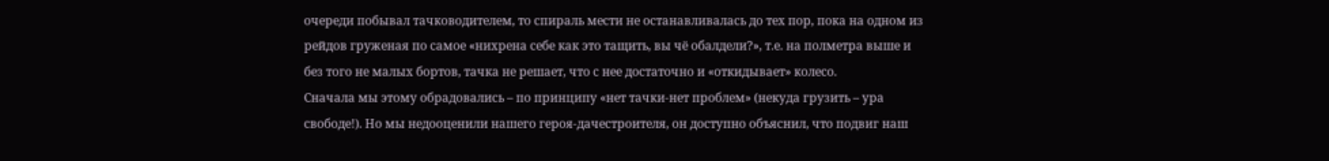очереди побывал тачководителем, то спираль мести не останавливалась до тех пор, пока на одном из рейдов груженая по самое «нихрена себе как это тащить, вы чё обалдели?», т.е. на полметра выше и без того не малых бортов, тачка не решает, что с нее достаточно и «откидывает» колесо.
Сначала мы этому обрадовались – по принципу «нет тачки-нет проблем» (некуда грузить – ура свободе!). Но мы недооценили нашего героя-дачестроителя, он доступно объяснил, что подвиг наш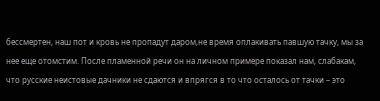бессмертен, наш пот и кровь не пропадут даром,не время оплакивать павшую тачку, мы за нее еще отомстим. После пламенной речи он на личном примере показал нам, слабакам, что русские неистовые дачники не сдаются и впрягся в то что осталось от тачки – это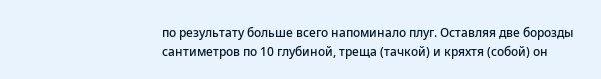по результату больше всего напоминало плуг. Оставляя две борозды сантиметров по 10 глубиной, треща (тачкой) и кряхтя (собой) он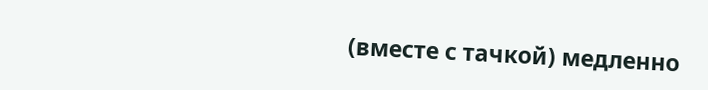(вместе с тачкой) медленно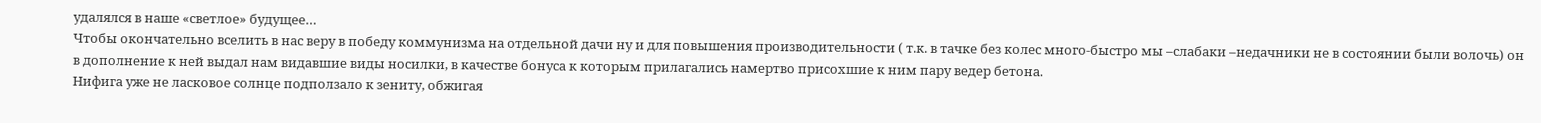удалялся в наше «светлое» будущее…
Чтобы окончательно вселить в нас веру в победу коммунизма на отдельной дачи ну и для повышения производительности ( т.к. в тачке без колес много-быстро мы –слабаки –недачники не в состоянии были волочь) он в дополнение к ней выдал нам видавшие виды носилки, в качестве бонуса к которым прилагались намертво присохшие к ним пару ведер бетона.
Нифига уже не ласковое солнце подползало к зениту, обжигая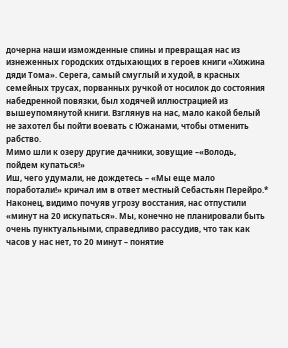дочерна наши изможденные спины и превращая нас из изнеженных городских отдыхающих в героев книги «Хижина дяди Тома». Серега, самый смуглый и худой, в красных семейных трусах, порванных ручкой от носилок до состояния набедренной повязки, был ходячей иллюстрацией из вышеупомянутой книги. Взглянув на нас, мало какой белый не захотел бы пойти воевать с Южанами, чтобы отменить рабство.
Мимо шли к озеру другие дачники, зовущие –«Володь, пойдем купаться!»
Иш, чего удумали, не дождетесь – «Мы еще мало поработали!» кричал им в ответ местный Себастьян Перейро.*
Наконец, видимо почуяв угрозу восстания, нас отпустили «минут на 20 искупаться». Мы, конечно не планировали быть очень пунктуальными, справедливо рассудив, что так как часов у нас нет, то 20 минут – понятие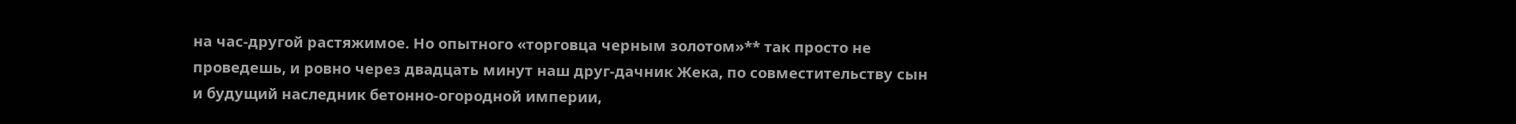на час-другой растяжимое. Но опытного «торговца черным золотом»** так просто не проведешь, и ровно через двадцать минут наш друг-дачник Жека, по совместительству сын и будущий наследник бетонно-огородной империи,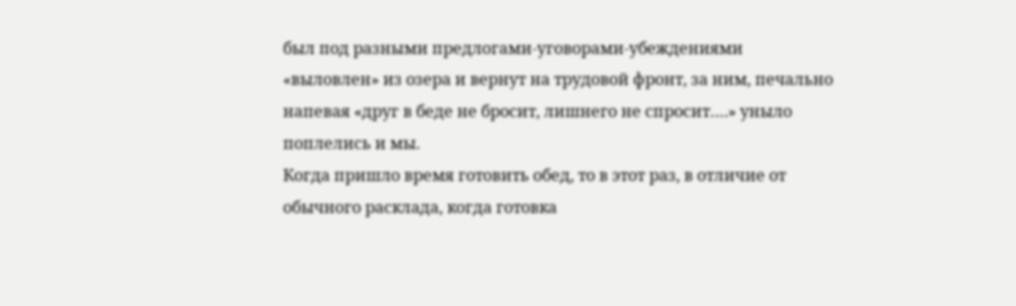был под разными предлогами-уговорами-убеждениями «выловлен» из озера и вернут на трудовой фронт, за ним, печально напевая «друг в беде не бросит, лишнего не спросит….» уныло поплелись и мы.
Когда пришло время готовить обед, то в этот раз, в отличие от обычного расклада, когда готовка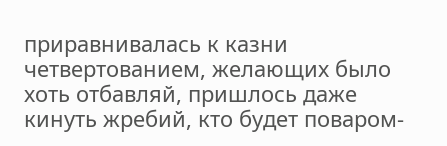приравнивалась к казни четвертованием, желающих было хоть отбавляй, пришлось даже кинуть жребий, кто будет поваром-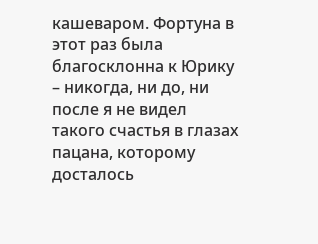кашеваром. Фортуна в этот раз была благосклонна к Юрику – никогда, ни до, ни после я не видел такого счастья в глазах пацана, которому досталось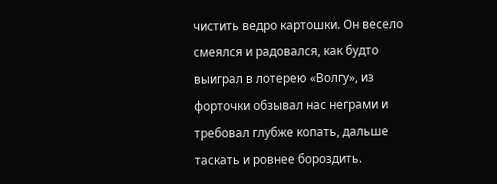чистить ведро картошки. Он весело смеялся и радовался, как будто выиграл в лотерею «Волгу», из форточки обзывал нас неграми и требовал глубже копать, дальше таскать и ровнее бороздить.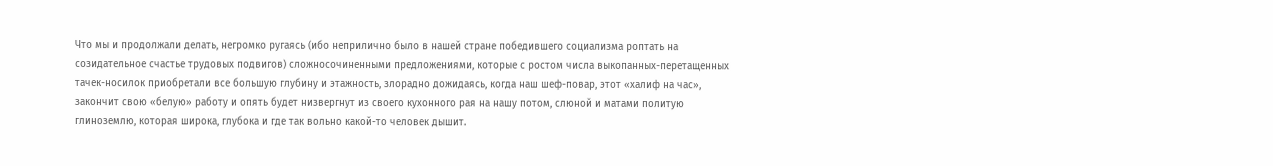Что мы и продолжали делать, негромко ругаясь (ибо неприлично было в нашей стране победившего социализма роптать на созидательное счастье трудовых подвигов) сложносочиненными предложениями, которые с ростом числа выкопанных-перетащенных тачек-носилок приобретали все большую глубину и этажность, злорадно дожидаясь, когда наш шеф-повар, этот «халиф на час», закончит свою «белую» работу и опять будет низвергнут из своего кухонного рая на нашу потом, слюной и матами политую глиноземлю, которая широка, глубока и где так вольно какой-то человек дышит.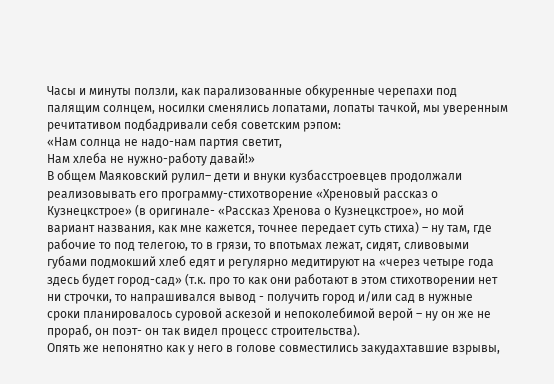Часы и минуты ползли, как парализованные обкуренные черепахи под палящим солнцем, носилки сменялись лопатами, лопаты тачкой, мы уверенным речитативом подбадривали себя советским рэпом:
«Нам солнца не надо-нам партия светит,
Нам хлеба не нужно-работу давай!»
В общем Маяковский рулил– дети и внуки кузбасстроевцев продолжали реализовывать его программу-стихотворение «Хреновый рассказ о Кузнецкстрое» (в оригинале- «Рассказ Хренова о Кузнецкстрое», но мой вариант названия, как мне кажется, точнее передает суть стиха) – ну там, где рабочие то под телегою, то в грязи, то впотьмах лежат, сидят, сливовыми губами подмокший хлеб едят и регулярно медитируют на «через четыре года здесь будет город-сад» (т.к. про то как они работают в этом стихотворении нет ни строчки, то напрашивался вывод - получить город и/или сад в нужные сроки планировалось суровой аскезой и непоколебимой верой – ну он же не прораб, он поэт- он так видел процесс строительства).
Опять же непонятно как у него в голове совместились закудахтавшие взрывы,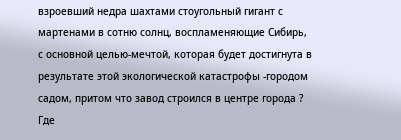взроевший недра шахтами стоугольный гигант с мартенами в сотню солнц, воспламеняющие Сибирь, с основной целью-мечтой, которая будет достигнута в результате этой экологической катастрофы -городом садом, притом что завод строился в центре города ? Где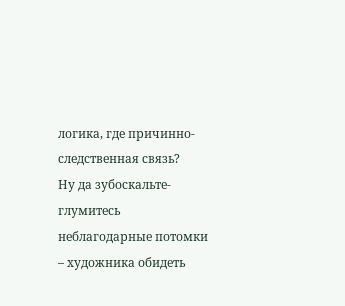логика, где причинно- следственная связь?
Ну да зубоскальте-глумитесь неблагодарные потомки – художника обидеть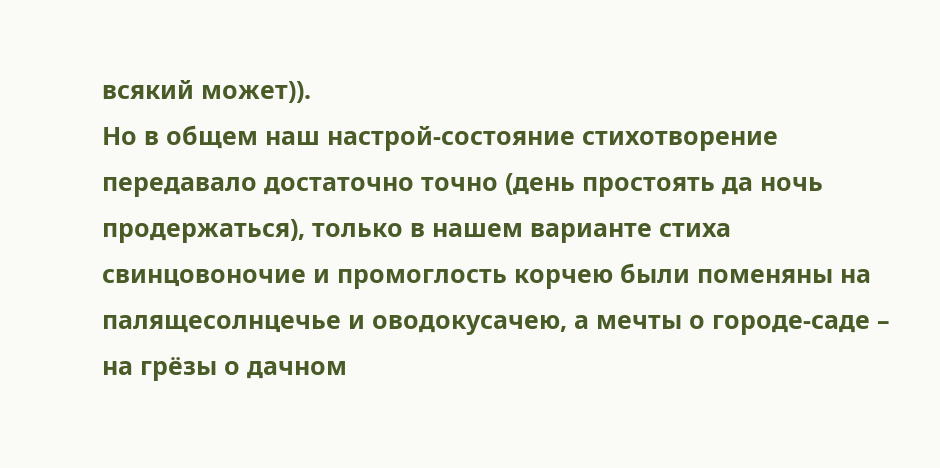всякий может)).
Но в общем наш настрой-состояние стихотворение передавало достаточно точно (день простоять да ночь продержаться), только в нашем варианте стиха свинцовоночие и промоглость корчею были поменяны на палящесолнцечье и оводокусачею, а мечты о городе-саде – на грёзы о дачном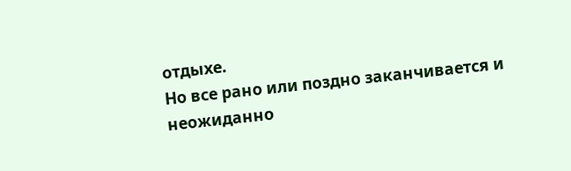отдыхе.
Но все рано или поздно заканчивается и неожиданно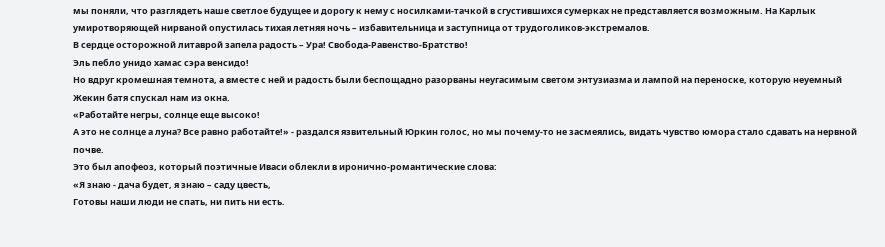мы поняли, что разглядеть наше светлое будущее и дорогу к нему с носилками-тачкой в сгустившихся сумерках не представляется возможным. На Карлык умиротворяющей нирваной опустилась тихая летняя ночь – избавительница и заступница от трудоголиков-экстремалов.
В сердце осторожной литаврой запела радость – Ура! Свобода-Равенство-Братство!
Эль пебло унидо хамас сэра венсидо!
Но вдруг кромешная темнота, а вместе с ней и радость были беспощадно разорваны неугасимым светом энтузиазма и лампой на переноске, которую неуемный Жекин батя спускал нам из окна.
«Работайте негры, солнце еще высоко!
А это не солнце а луна? Все равно работайте!» - раздался язвительный Юркин голос, но мы почему-то не засмеялись, видать чувство юмора стало сдавать на нервной почве.
Это был апофеоз, который поэтичные Иваси облекли в иронично-романтические слова:
«Я знаю - дача будет, я знаю – саду цвесть,
Готовы наши люди не спать, ни пить ни есть.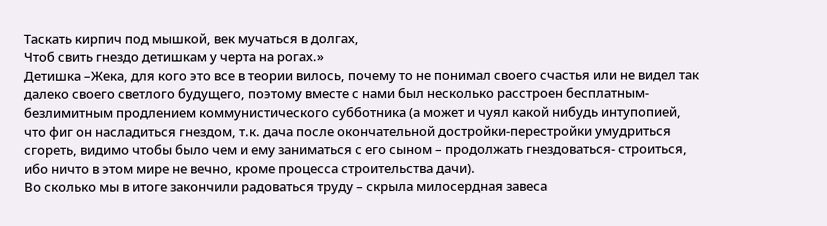Таскать кирпич под мышкой, век мучаться в долгах,
Чтоб свить гнездо детишкам у черта на рогах.»
Детишка –Жека, для кого это все в теории вилось, почему то не понимал своего счастья или не видел так далеко своего светлого будущего, поэтому вместе с нами был несколько расстроен бесплатным-безлимитным продлением коммунистического субботника (а может и чуял какой нибудь интупопией, что фиг он насладиться гнездом, т.к. дача после окончательной достройки-перестройки умудриться сгореть, видимо чтобы было чем и ему заниматься с его сыном – продолжать гнездоваться- строиться, ибо ничто в этом мире не вечно, кроме процесса строительства дачи).
Во сколько мы в итоге закончили радоваться труду – скрыла милосердная завеса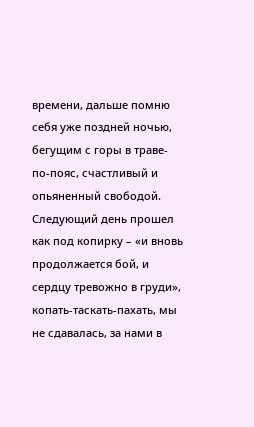времени, дальше помню себя уже поздней ночью, бегущим с горы в траве-по-пояс, счастливый и опьяненный свободой.
Следующий день прошел как под копирку – «и вновь продолжается бой, и сердцу тревожно в груди», копать-таскать-пахать, мы не сдавалась, за нами в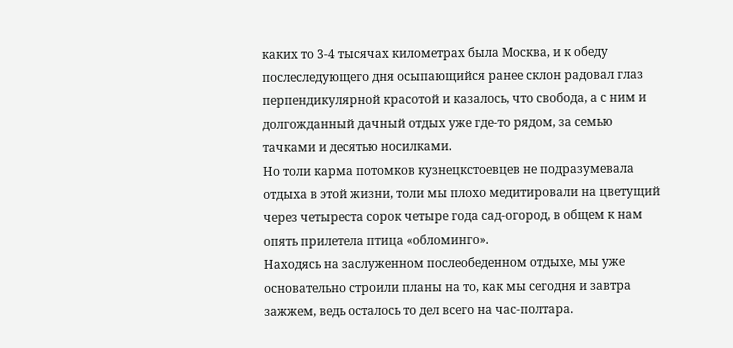каких то 3-4 тысячах километрах была Москва, и к обеду послеследующего дня осыпающийся ранее склон радовал глаз перпендикулярной красотой и казалось, что свобода, а с ним и долгожданный дачный отдых уже где-то рядом, за семью тачками и десятью носилками.
Но толи карма потомков кузнецкстоевцев не подразумевала отдыха в этой жизни, толи мы плохо медитировали на цветущий через четыреста сорок четыре года сад-огород, в общем к нам опять прилетела птица «обломинго».
Находясь на заслуженном послеобеденном отдыхе, мы уже основательно строили планы на то, как мы сегодня и завтра зажжем, ведь осталось то дел всего на час-полтара.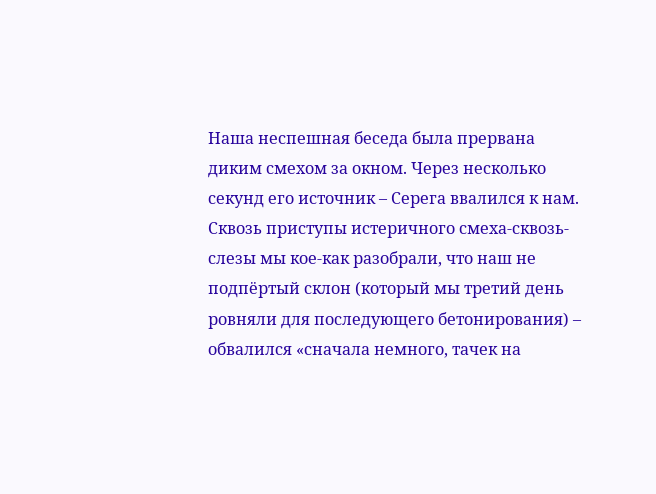Наша неспешная беседа была прервана диким смехом за окном. Через несколько секунд его источник – Серега ввалился к нам. Сквозь приступы истеричного смеха-сквозь-слезы мы кое-как разобрали, что наш не подпёртый склон (который мы третий день ровняли для последующего бетонирования) – обвалился «сначала немного, тачек на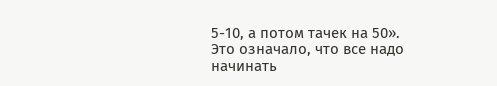5-10, а потом тачек на 50».
Это означало, что все надо начинать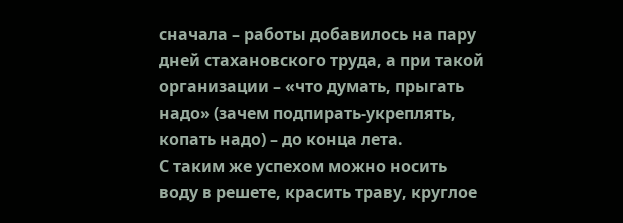сначала – работы добавилось на пару дней стахановского труда, а при такой организации – «что думать, прыгать надо» (зачем подпирать-укреплять, копать надо) – до конца лета.
С таким же успехом можно носить воду в решете, красить траву, круглое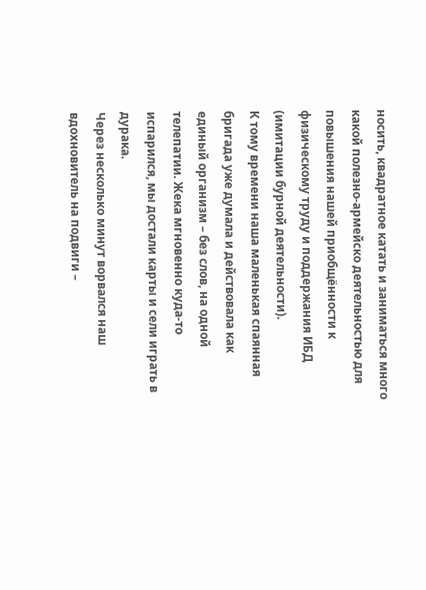носить, квадратное катать и заниматься много какой полезно-армейско деятельностью для повышения нашей приобщённости к физическому труду и поддержания ИБД (имитации бурной деятельности).
К тому времени наша маленькая спаянная бригада уже думала и действовала как единый организм – без слов, на одной телепатии. Жека мгновенно куда-то испарился, мы достали карты и сели играть в дурака.
Через несколько минут ворвался наш вдохновитель на подвиги –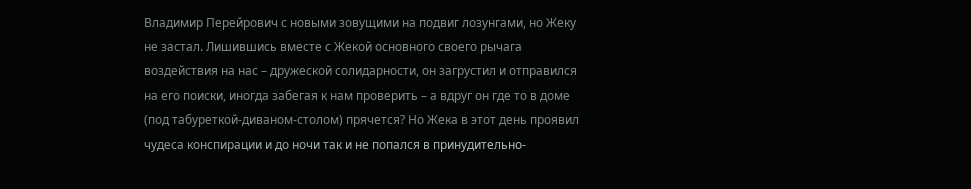Владимир Перейрович с новыми зовущими на подвиг лозунгами, но Жеку не застал. Лишившись вместе с Жекой основного своего рычага воздействия на нас – дружеской солидарности, он загрустил и отправился на его поиски, иногда забегая к нам проверить – а вдруг он где то в доме (под табуреткой-диваном-столом) прячется? Но Жека в этот день проявил чудеса конспирации и до ночи так и не попался в принудительно-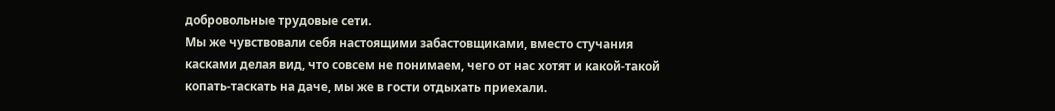добровольные трудовые сети.
Мы же чувствовали себя настоящими забастовщиками, вместо стучания касками делая вид, что совсем не понимаем, чего от нас хотят и какой-такой копать-таскать на даче, мы же в гости отдыхать приехали.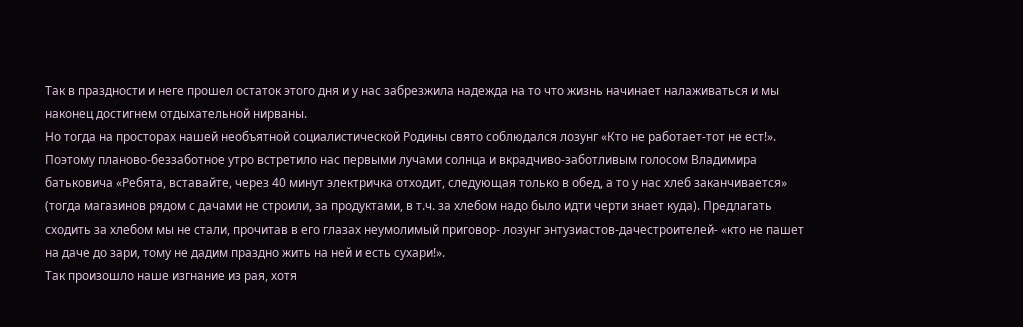Так в праздности и неге прошел остаток этого дня и у нас забрезжила надежда на то что жизнь начинает налаживаться и мы наконец достигнем отдыхательной нирваны.
Но тогда на просторах нашей необъятной социалистической Родины свято соблюдался лозунг «Кто не работает-тот не ест!». Поэтому планово-беззаботное утро встретило нас первыми лучами солнца и вкрадчиво-заботливым голосом Владимира батьковича «Ребята, вставайте, через 40 минут электричка отходит, следующая только в обед, а то у нас хлеб заканчивается» (тогда магазинов рядом с дачами не строили, за продуктами, в т.ч. за хлебом надо было идти черти знает куда). Предлагать сходить за хлебом мы не стали, прочитав в его глазах неумолимый приговор- лозунг энтузиастов-дачестроителей- «кто не пашет на даче до зари, тому не дадим праздно жить на ней и есть сухари!».
Так произошло наше изгнание из рая, хотя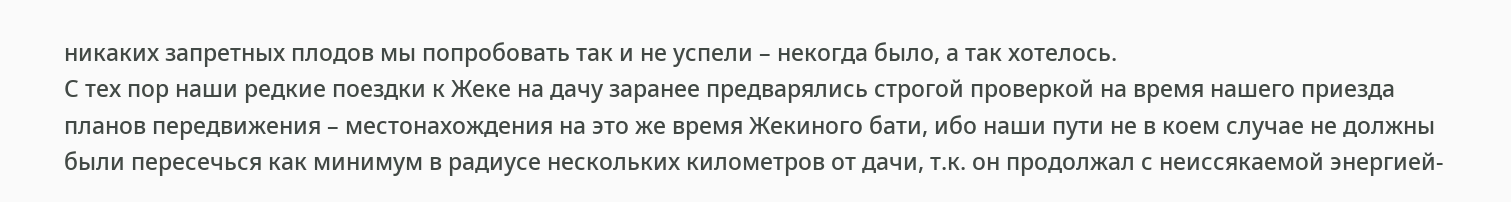никаких запретных плодов мы попробовать так и не успели – некогда было, а так хотелось.
С тех пор наши редкие поездки к Жеке на дачу заранее предварялись строгой проверкой на время нашего приезда планов передвижения – местонахождения на это же время Жекиного бати, ибо наши пути не в коем случае не должны были пересечься как минимум в радиусе нескольких километров от дачи, т.к. он продолжал с неиссякаемой энергией-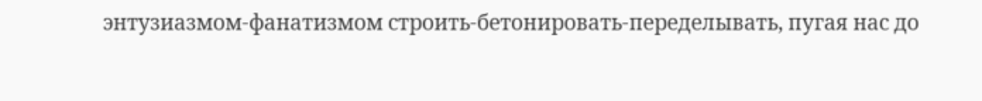энтузиазмом-фанатизмом строить-бетонировать-переделывать, пугая нас до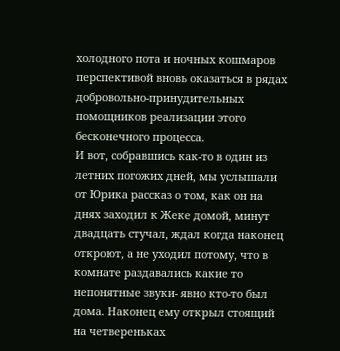холодного пота и ночных кошмаров перспективой вновь оказаться в рядах добровольно-принудительных помощников реализации этого бесконечного процесса.
И вот, собравшись как-то в один из летних погожих дней, мы услышали от Юрика рассказ о том, как он на днях заходил к Жеке домой, минут двадцать стучал, ждал когда наконец откроют, а не уходил потому, что в комнате раздавались какие то непонятные звуки- явно кто-то был дома. Наконец ему открыл стоящий на четвереньках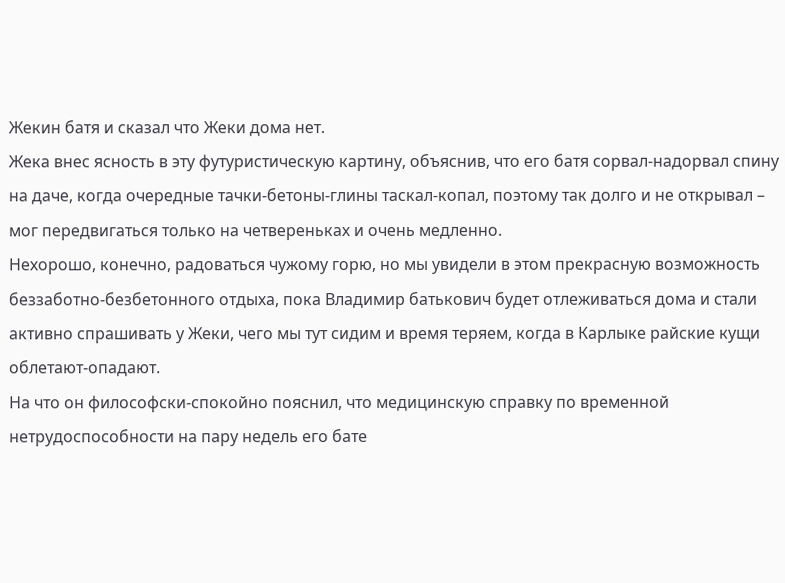Жекин батя и сказал что Жеки дома нет.
Жека внес ясность в эту футуристическую картину, объяснив, что его батя сорвал-надорвал спину на даче, когда очередные тачки-бетоны-глины таскал-копал, поэтому так долго и не открывал – мог передвигаться только на четвереньках и очень медленно.
Нехорошо, конечно, радоваться чужому горю, но мы увидели в этом прекрасную возможность беззаботно-безбетонного отдыха, пока Владимир батькович будет отлеживаться дома и стали активно спрашивать у Жеки, чего мы тут сидим и время теряем, когда в Карлыке райские кущи облетают-опадают.
На что он философски-спокойно пояснил, что медицинскую справку по временной нетрудоспособности на пару недель его бате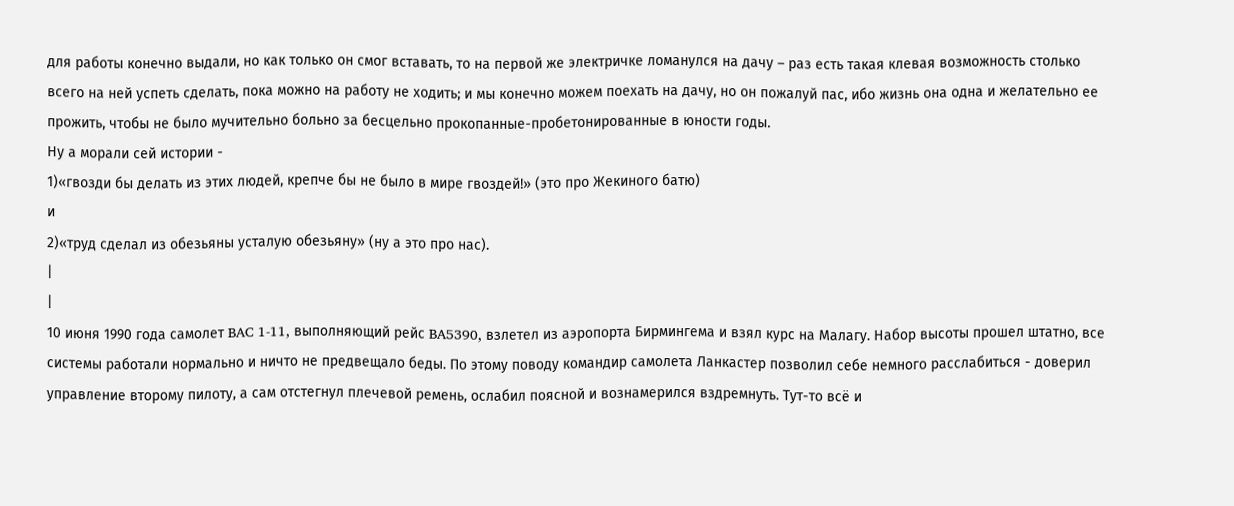для работы конечно выдали, но как только он смог вставать, то на первой же электричке ломанулся на дачу – раз есть такая клевая возможность столько всего на ней успеть сделать, пока можно на работу не ходить; и мы конечно можем поехать на дачу, но он пожалуй пас, ибо жизнь она одна и желательно ее прожить, чтобы не было мучительно больно за бесцельно прокопанные-пробетонированные в юности годы.
Ну а морали сей истории -
1)«гвозди бы делать из этих людей, крепче бы не было в мире гвоздей!» (это про Жекиного батю)
и
2)«труд сделал из обезьяны усталую обезьяну» (ну а это про нас).
|
|
10 июня 1990 года самолет BAC 1-11, выполняющий рейс BA5390, взлетел из аэропорта Бирмингема и взял курс на Малагу. Набор высоты прошел штатно, все системы работали нормально и ничто не предвещало беды. По этому поводу командир самолета Ланкастер позволил себе немного расслабиться - доверил управление второму пилоту, а сам отстегнул плечевой ремень, ослабил поясной и вознамерился вздремнуть. Тут-то всё и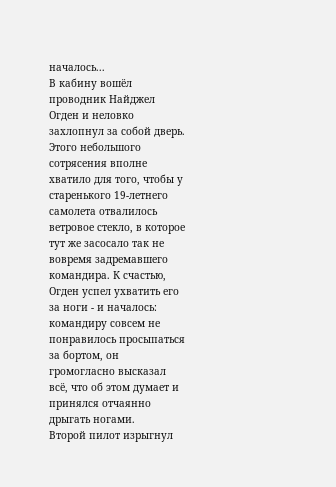началось...
В кабину вошёл проводник Найджел Огден и неловко захлопнул за собой дверь. Этого небольшого сотрясения вполне хватило для того, чтобы у старенького 19-летнего самолета отвалилось ветровое стекло, в которое тут же засосало так не вовремя задремавшего командира. К счастью, Огден успел ухватить его за ноги - и началось: командиру совсем не понравилось просыпаться за бортом, он громогласно высказал всё, что об этом думает и принялся отчаянно дрыгать ногами.
Второй пилот изрыгнул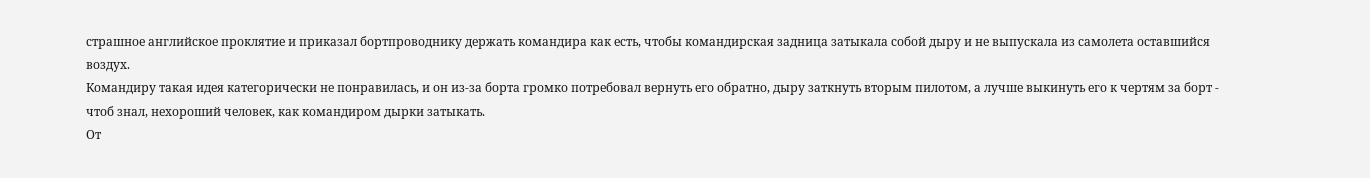страшное английское проклятие и приказал бортпроводнику держать командира как есть, чтобы командирская задница затыкала собой дыру и не выпускала из самолета оставшийся воздух.
Командиру такая идея категорически не понравилась, и он из-за борта громко потребовал вернуть его обратно, дыру заткнуть вторым пилотом, а лучше выкинуть его к чертям за борт - чтоб знал, нехороший человек, как командиром дырки затыкать.
От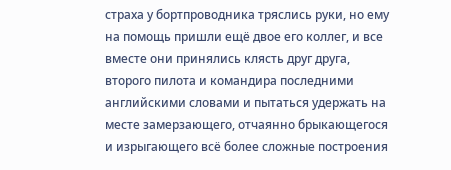страха у бортпроводника тряслись руки, но ему на помощь пришли ещё двое его коллег, и все вместе они принялись клясть друг друга, второго пилота и командира последними английскими словами и пытаться удержать на месте замерзающего, отчаянно брыкающегося и изрыгающего всё более сложные построения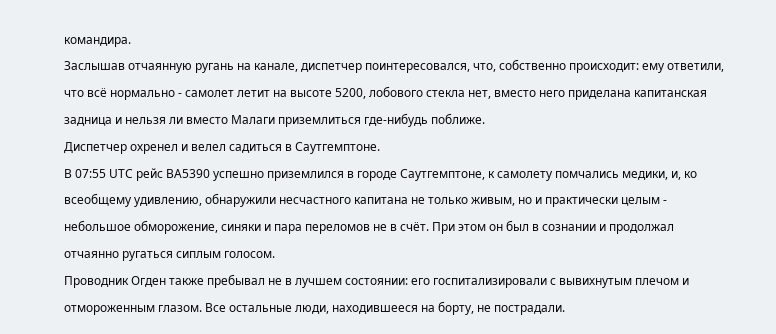командира.
Заслышав отчаянную ругань на канале, диспетчер поинтересовался, что, собственно происходит: ему ответили, что всё нормально - самолет летит на высоте 5200, лобового стекла нет, вместо него приделана капитанская задница и нельзя ли вместо Малаги приземлиться где-нибудь поближе.
Диспетчер охренел и велел садиться в Саутгемптоне.
В 07:55 UTC рейс BA5390 успешно приземлился в городе Саутгемптоне, к самолету помчались медики, и, ко всеобщему удивлению, обнаружили несчастного капитана не только живым, но и практически целым - небольшое обморожение, синяки и пара переломов не в счёт. При этом он был в сознании и продолжал отчаянно ругаться сиплым голосом.
Проводник Огден также пребывал не в лучшем состоянии: его госпитализировали с вывихнутым плечом и отмороженным глазом. Все остальные люди, находившееся на борту, не пострадали.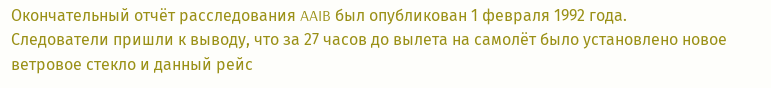Окончательный отчёт расследования AAIB был опубликован 1 февраля 1992 года.
Следователи пришли к выводу, что за 27 часов до вылета на самолёт было установлено новое ветровое стекло и данный рейс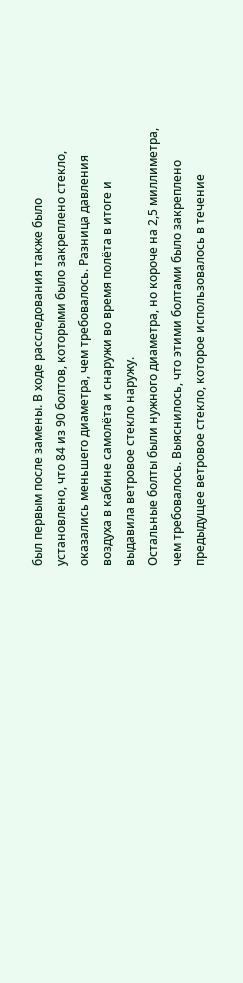был первым после замены. В ходе расследования также было установлено, что 84 из 90 болтов, которыми было закреплено стекло, оказались меньшего диаметра, чем требовалось. Разница давления воздуха в кабине самолёта и снаружи во время полёта в итоге и выдавила ветровое стекло наружу.
Остальные болты были нужного диаметра, но короче на 2,5 миллиметра, чем требовалось. Выяснилось, что этими болтами было закреплено предыдущее ветровое стекло, которое использовалось в течение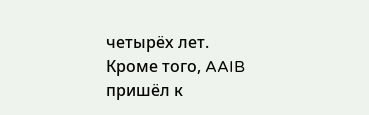четырёх лет.
Кроме того, AAIB пришёл к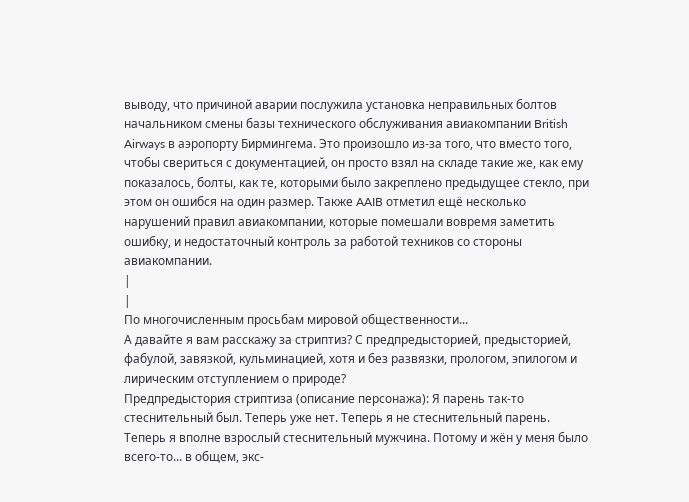выводу, что причиной аварии послужила установка неправильных болтов начальником смены базы технического обслуживания авиакомпании British Airways в аэропорту Бирмингема. Это произошло из-за того, что вместо того, чтобы свериться с документацией, он просто взял на складе такие же, как ему показалось, болты, как те, которыми было закреплено предыдущее стекло, при этом он ошибся на один размер. Также AAIB отметил ещё несколько нарушений правил авиакомпании, которые помешали вовремя заметить ошибку, и недостаточный контроль за работой техников со стороны авиакомпании.
|
|
По многочисленным просьбам мировой общественности...
А давайте я вам расскажу за стриптиз? С предпредысторией, предысторией, фабулой, завязкой, кульминацией, хотя и без развязки, прологом, эпилогом и лирическим отступлением о природе?
Предпредыстория стриптиза (описание персонажа): Я парень так-то стеснительный был. Теперь уже нет. Теперь я не стеснительный парень. Теперь я вполне взрослый стеснительный мужчина. Потому и жён у меня было всего-то... в общем, экс-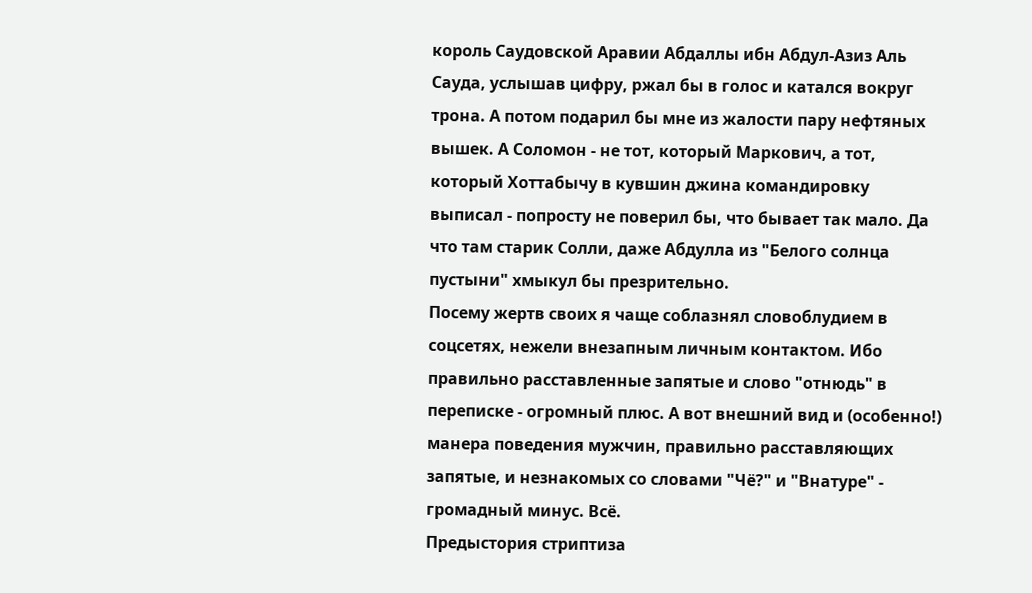король Саудовской Аравии Абдаллы ибн Абдул-Азиз Аль Сауда, услышав цифру, ржал бы в голос и катался вокруг трона. А потом подарил бы мне из жалости пару нефтяных вышек. А Соломон - не тот, который Маркович, а тот, который Хоттабычу в кувшин джина командировку выписал - попросту не поверил бы, что бывает так мало. Да что там старик Солли, даже Абдулла из "Белого солнца пустыни" хмыкул бы презрительно.
Посему жертв своих я чаще соблазнял словоблудием в соцсетях, нежели внезапным личным контактом. Ибо правильно расставленные запятые и слово "отнюдь" в переписке - огромный плюс. А вот внешний вид и (особенно!) манера поведения мужчин, правильно расставляющих запятые, и незнакомых со словами "Чё?" и "Внатуре" - громадный минус. Всё.
Предыстория стриптиза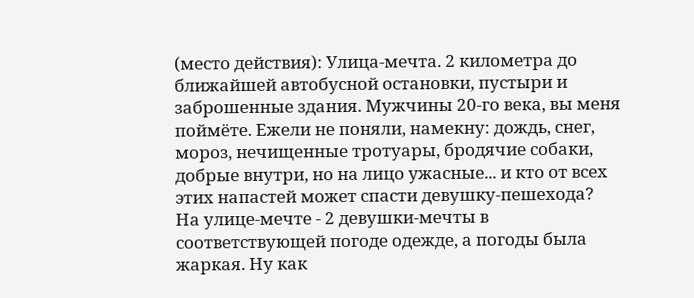(место действия): Улица-мечта. 2 километра до ближайшей автобусной остановки, пустыри и заброшенные здания. Мужчины 20-го века, вы меня поймёте. Ежели не поняли, намекну: дождь, снег, мороз, нечищенные тротуары, бродячие собаки, добрые внутри, но на лицо ужасные... и кто от всех этих напастей может спасти девушку-пешехода?
На улице-мечте - 2 девушки-мечты в соответствующей погоде одежде, а погоды была жаркая. Ну как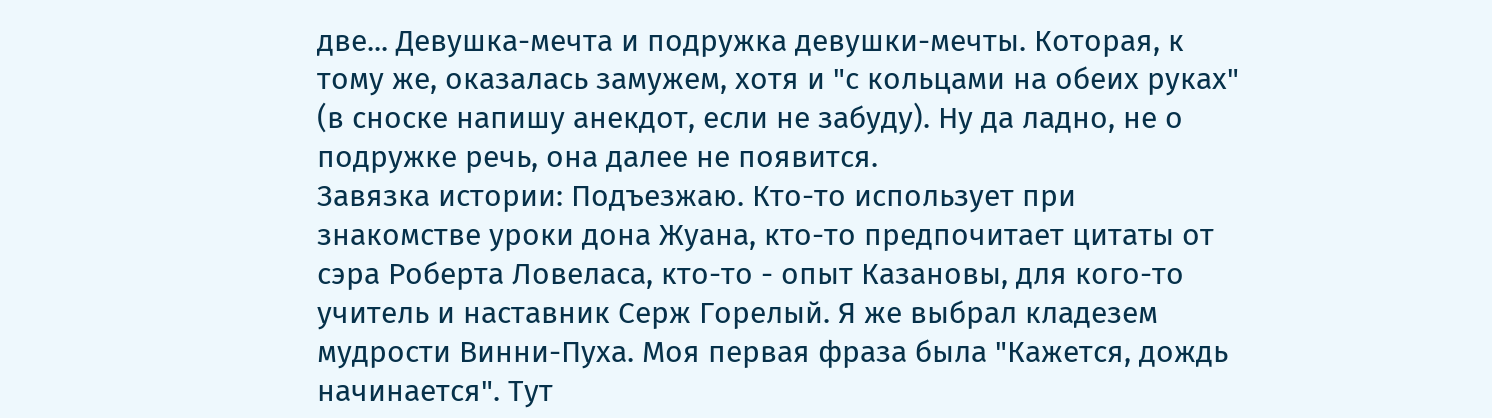две... Девушка-мечта и подружка девушки-мечты. Которая, к тому же, оказалась замужем, хотя и "с кольцами на обеих руках" (в сноске напишу анекдот, если не забуду). Ну да ладно, не о подружке речь, она далее не появится.
Завязка истории: Подъезжаю. Кто-то использует при знакомстве уроки дона Жуана, кто-то предпочитает цитаты от сэра Роберта Ловеласа, кто-то - опыт Казановы, для кого-то учитель и наставник Серж Горелый. Я же выбрал кладезем мудрости Винни-Пуха. Моя первая фраза была "Кажется, дождь начинается". Тут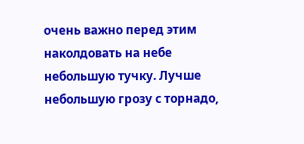очень важно перед этим наколдовать на небе небольшую тучку. Лучше небольшую грозу с торнадо,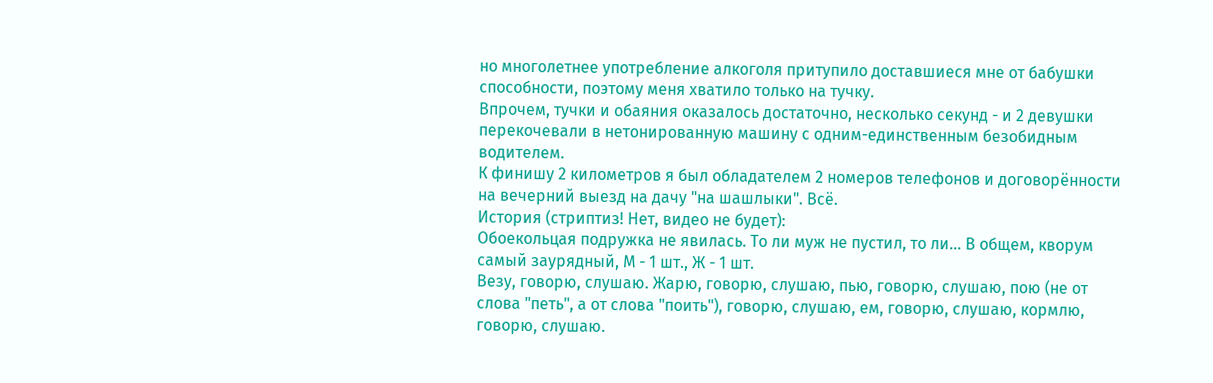но многолетнее употребление алкоголя притупило доставшиеся мне от бабушки способности, поэтому меня хватило только на тучку.
Впрочем, тучки и обаяния оказалось достаточно, несколько секунд - и 2 девушки перекочевали в нетонированную машину с одним-единственным безобидным водителем.
К финишу 2 километров я был обладателем 2 номеров телефонов и договорённости на вечерний выезд на дачу "на шашлыки". Всё.
История (стриптиз! Нет, видео не будет):
Обоекольцая подружка не явилась. То ли муж не пустил, то ли... В общем, кворум самый заурядный, М - 1 шт., Ж - 1 шт.
Везу, говорю, слушаю. Жарю, говорю, слушаю, пью, говорю, слушаю, пою (не от слова "петь", а от слова "поить"), говорю, слушаю, ем, говорю, слушаю, кормлю, говорю, слушаю.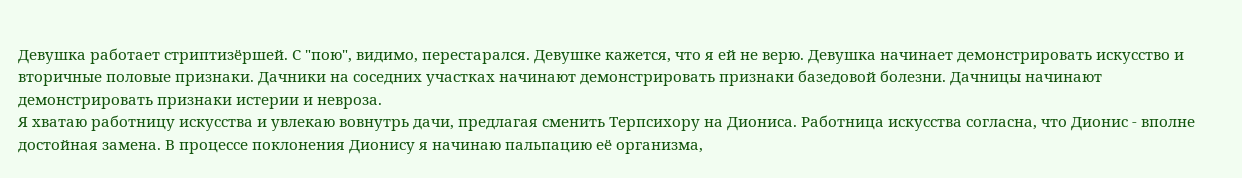Девушка работает стриптизёршей. С "пою", видимо, перестарался. Девушке кажется, что я ей не верю. Девушка начинает демонстрировать искусство и вторичные половые признаки. Дачники на соседних участках начинают демонстрировать признаки базедовой болезни. Дачницы начинают демонстрировать признаки истерии и невроза.
Я хватаю работницу искусства и увлекаю вовнутрь дачи, предлагая сменить Терпсихору на Диониса. Работница искусства согласна, что Дионис - вполне достойная замена. В процессе поклонения Дионису я начинаю пальпацию её организма,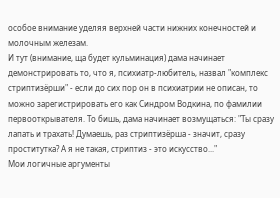особое внимание уделяя верхней части нижних конечностей и молочным железам.
И тут (внимание, ща будет кульминация) дама начинает демонстрировать то, что я, психиатр-любитель, назвал "комплекс стриптизёрши" - если до сих пор он в психиатрии не описан, то можно зарегистрировать его как Синдром Водкина, по фамилии первооткрывателя. То бишь, дама начинает возмущаться: "Ты сразу лапать и трахать! Думаешь, раз стриптизёрша - значит, сразу проститутка? А я не такая, стриптиз - это искусство..."
Мои логичные аргументы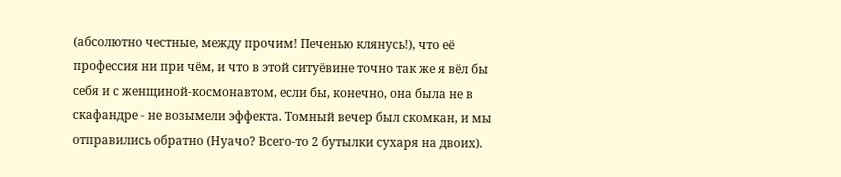(абсолютно честные, между прочим! Печенью клянусь!), что её профессия ни при чём, и что в этой ситуёвине точно так же я вёл бы себя и с женщиной-космонавтом, если бы, конечно, она была не в скафандре - не возымели эффекта. Томный вечер был скомкан, и мы отправились обратно (Нуачо? Всего-то 2 бутылки сухаря на двоих).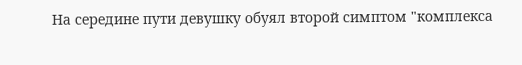На середине пути девушку обуял второй симптом "комплекса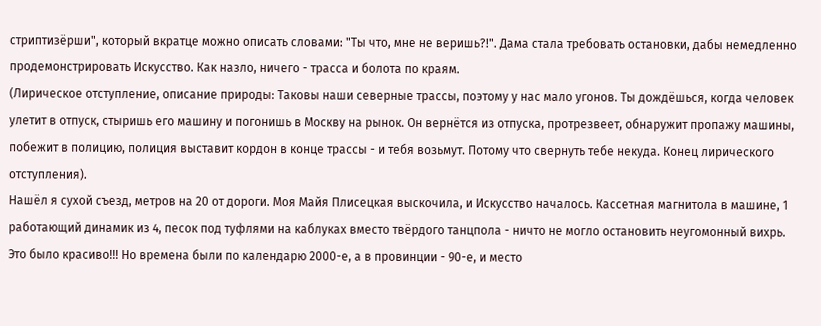стриптизёрши", который вкратце можно описать словами: "Ты что, мне не веришь?!". Дама стала требовать остановки, дабы немедленно продемонстрировать Искусство. Как назло, ничего - трасса и болота по краям.
(Лирическое отступление, описание природы: Таковы наши северные трассы, поэтому у нас мало угонов. Ты дождёшься, когда человек улетит в отпуск, стыришь его машину и погонишь в Москву на рынок. Он вернётся из отпуска, протрезвеет, обнаружит пропажу машины, побежит в полицию, полиция выставит кордон в конце трассы - и тебя возьмут. Потому что свернуть тебе некуда. Конец лирического отступления).
Нашёл я сухой съезд, метров на 20 от дороги. Моя Майя Плисецкая выскочила, и Искусство началось. Кассетная магнитола в машине, 1 работающий динамик из 4, песок под туфлями на каблуках вместо твёрдого танцпола - ничто не могло остановить неугомонный вихрь. Это было красиво!!! Но времена были по календарю 2000-е, а в провинции - 90-е, и место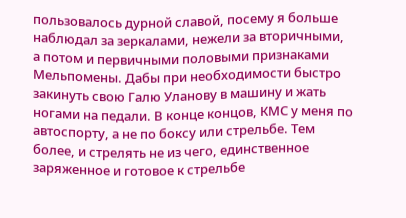пользовалось дурной славой, посему я больше наблюдал за зеркалами, нежели за вторичными, а потом и первичными половыми признаками Мельпомены. Дабы при необходимости быстро закинуть свою Галю Уланову в машину и жать ногами на педали. В конце концов, КМС у меня по автоспорту, а не по боксу или стрельбе. Тем более, и стрелять не из чего, единственное заряженное и готовое к стрельбе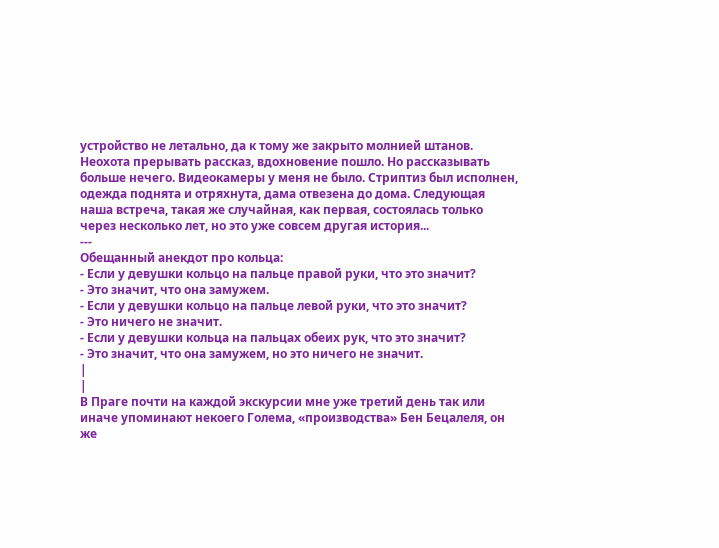устройство не летально, да к тому же закрыто молнией штанов.
Неохота прерывать рассказ, вдохновение пошло. Но рассказывать больше нечего. Видеокамеры у меня не было. Стриптиз был исполнен, одежда поднята и отряхнута, дама отвезена до дома. Следующая наша встреча, такая же случайная, как первая, состоялась только через несколько лет, но это уже совсем другая история...
---
Обещанный анекдот про кольца:
- Если у девушки кольцо на пальце правой руки, что это значит?
- Это значит, что она замужем.
- Если у девушки кольцо на пальце левой руки, что это значит?
- Это ничего не значит.
- Если у девушки кольца на пальцах обеих рук, что это значит?
- Это значит, что она замужем, но это ничего не значит.
|
|
В Праге почти на каждой экскурсии мне уже третий день так или иначе упоминают некоего Голема, «производства» Бен Бецалеля, он же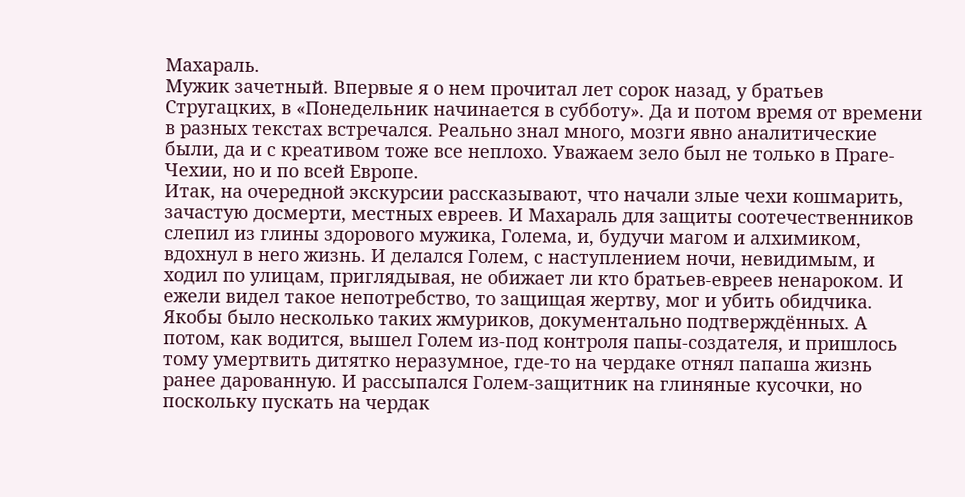Махараль.
Мужик зачетный. Впервые я о нем прочитал лет сорок назад, у братьев Стругацких, в «Понедельник начинается в субботу». Да и потом время от времени в разных текстах встречался. Реально знал много, мозги явно аналитические были, да и с креативом тоже все неплохо. Уважаем зело был не только в Праге-Чехии, но и по всей Европе.
Итак, на очередной экскурсии рассказывают, что начали злые чехи кошмарить, зачастую досмерти, местных евреев. И Махараль для защиты соотечественников слепил из глины здорового мужика, Голема, и, будучи магом и алхимиком, вдохнул в него жизнь. И делался Голем, с наступлением ночи, невидимым, и ходил по улицам, приглядывая, не обижает ли кто братьев-евреев ненароком. И ежели видел такое непотребство, то защищая жертву, мог и убить обидчика. Якобы было несколько таких жмуриков, документально подтверждённых. А потом, как водится, вышел Голем из-под контроля папы-создателя, и пришлось тому умертвить дитятко неразумное, где-то на чердаке отнял папаша жизнь ранее дарованную. И рассыпался Голем-защитник на глиняные кусочки, но поскольку пускать на чердак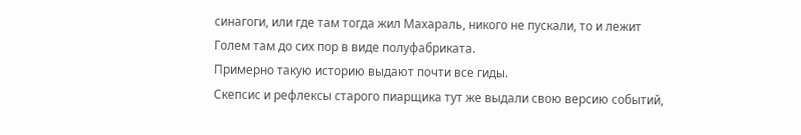синагоги, или где там тогда жил Махараль, никого не пускали, то и лежит Голем там до сих пор в виде полуфабриката.
Примерно такую историю выдают почти все гиды.
Скепсис и рефлексы старого пиарщика тут же выдали свою версию событий,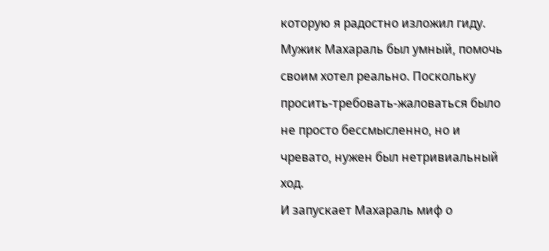которую я радостно изложил гиду.
Мужик Махараль был умный, помочь своим хотел реально. Поскольку просить-требовать-жаловаться было не просто бессмысленно, но и чревато, нужен был нетривиальный ход.
И запускает Махараль миф о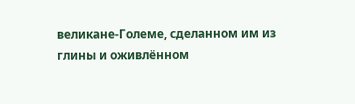великане-Големе, сделанном им из глины и оживлённом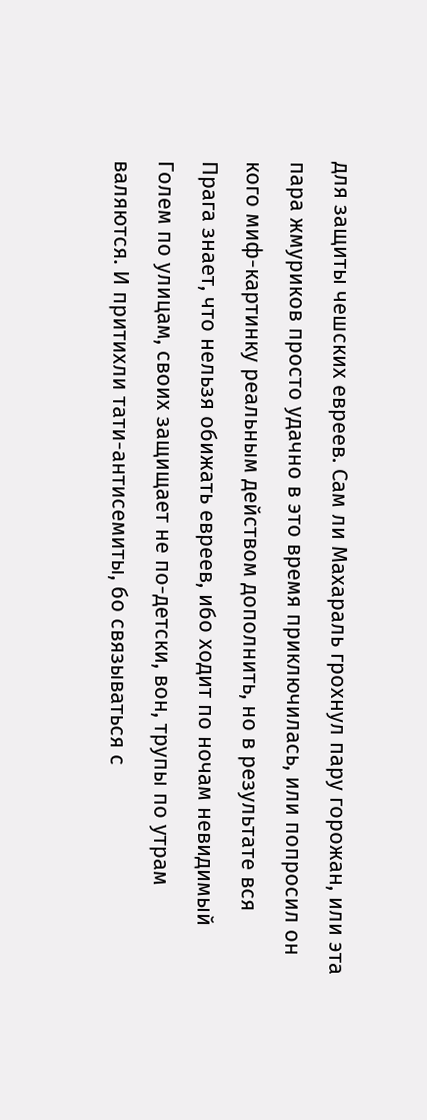для защиты чешских евреев. Сам ли Махараль грохнул пару горожан, или эта пара жмуриков просто удачно в это время приключилась, или попросил он кого миф-картинку реальным действом дополнить, но в результате вся Прага знает, что нельзя обижать евреев, ибо ходит по ночам невидимый Голем по улицам, своих защищает не по-детски, вон, трупы по утрам валяются. И притихли тати-антисемиты, бо связываться с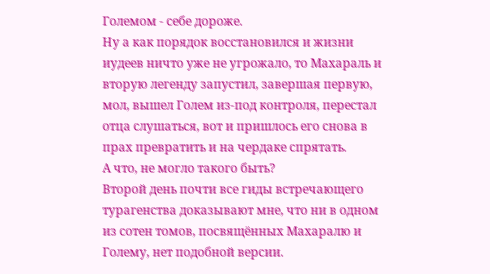Големом - себе дороже.
Ну а как порядок восстановился и жизни иудеев ничто уже не угрожало, то Махараль и вторую легенду запустил, завершая первую, мол, вышел Голем из-под контроля, перестал отца слушаться, вот и пришлось его снова в прах превратить и на чердаке спрятать.
А что, не могло такого быть?
Второй день почти все гиды встречающего турагенства доказывают мне, что ни в одном из сотен томов, посвящённых Махаралю и Голему, нет подобной версии.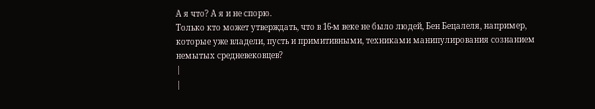А я что? А я и не спорю.
Только кто может утверждать, что в 16-м веке не было людей, Бен Бецалеля, например, которые уже владели, пусть и примитивными, техниками манипулирования сознанием немытых средневековцев?
|
|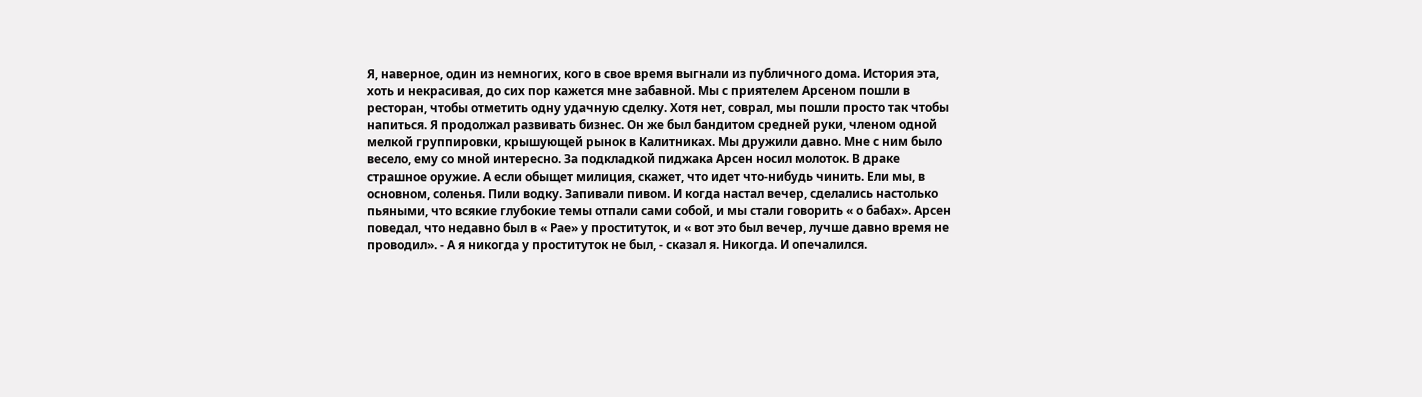Я, наверное, один из немногих, кого в свое время выгнали из публичного дома. История эта, хоть и некрасивая, до сих пор кажется мне забавной. Мы с приятелем Арсеном пошли в ресторан, чтобы отметить одну удачную сделку. Хотя нет, соврал, мы пошли просто так чтобы напиться. Я продолжал развивать бизнес. Он же был бандитом средней руки, членом одной мелкой группировки, крышующей рынок в Калитниках. Мы дружили давно. Мне с ним было весело, ему со мной интересно. За подкладкой пиджака Арсен носил молоток. В драке страшное оружие. А если обыщет милиция, скажет, что идет что-нибудь чинить. Ели мы, в основном, соленья. Пили водку. Запивали пивом. И когда настал вечер, сделались настолько пьяными, что всякие глубокие темы отпали сами собой, и мы стали говорить « о бабах». Арсен поведал, что недавно был в « Рае» у проституток, и « вот это был вечер, лучше давно время не проводил». - А я никогда у проституток не был, - сказал я. Никогда. И опечалился.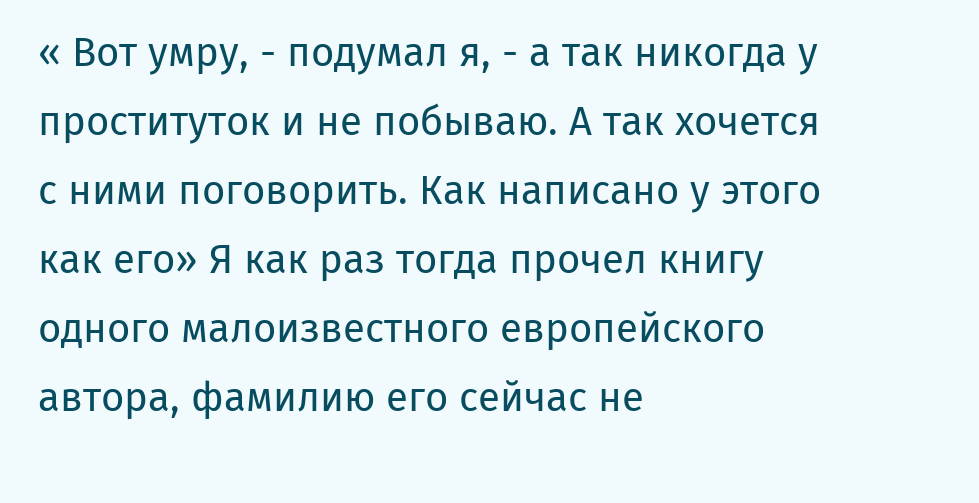« Вот умру, - подумал я, - а так никогда у проституток и не побываю. А так хочется с ними поговорить. Как написано у этого как его» Я как раз тогда прочел книгу одного малоизвестного европейского автора, фамилию его сейчас не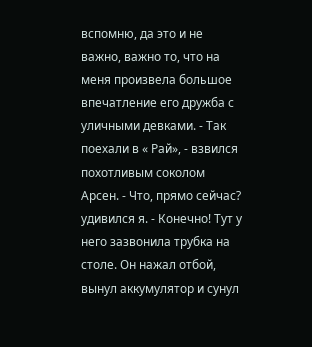вспомню, да это и не важно, важно то, что на меня произвела большое впечатление его дружба с уличными девками. - Так поехали в « Рай», - взвился похотливым соколом Арсен. - Что, прямо сейчас? удивился я. - Конечно! Тут у него зазвонила трубка на столе. Он нажал отбой, вынул аккумулятор и сунул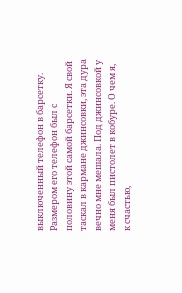выключенный телефон в барсетку. Размером его телефон был с половину этой самой барсетки. Я свой таскал в кармане джинсовки, эта дура вечно мне мешала. Под джинсовкой у меня был пистолет в кобуре. О чем я, к счастью,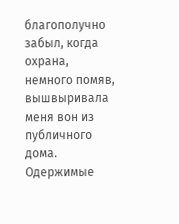благополучно забыл, когда охрана, немного помяв, вышвыривала меня вон из публичного дома. Одержимые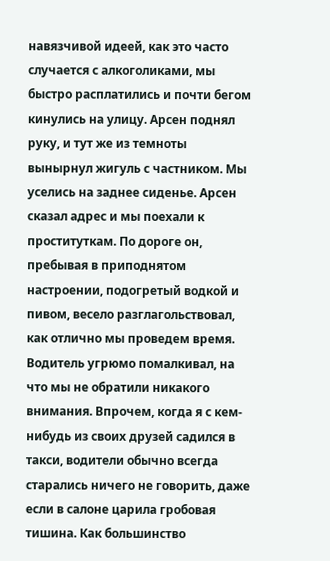навязчивой идеей, как это часто случается с алкоголиками, мы быстро расплатились и почти бегом кинулись на улицу. Арсен поднял руку, и тут же из темноты вынырнул жигуль с частником. Мы уселись на заднее сиденье. Арсен сказал адрес и мы поехали к проституткам. По дороге он, пребывая в приподнятом настроении, подогретый водкой и пивом, весело разглагольствовал, как отлично мы проведем время. Водитель угрюмо помалкивал, на что мы не обратили никакого внимания. Впрочем, когда я с кем-нибудь из своих друзей садился в такси, водители обычно всегда старались ничего не говорить, даже если в салоне царила гробовая тишина. Как большинство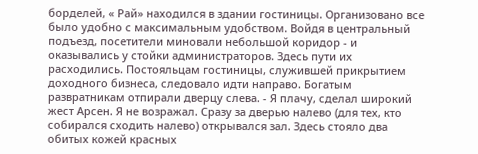борделей, « Рай» находился в здании гостиницы. Организовано все было удобно с максимальным удобством. Войдя в центральный подъезд, посетители миновали небольшой коридор - и оказывались у стойки администраторов. Здесь пути их расходились. Постояльцам гостиницы, служившей прикрытием доходного бизнеса, следовало идти направо. Богатым развратникам отпирали дверцу слева. - Я плачу, сделал широкий жест Арсен. Я не возражал. Сразу за дверью налево (для тех, кто собирался сходить налево) открывался зал. Здесь стояло два обитых кожей красных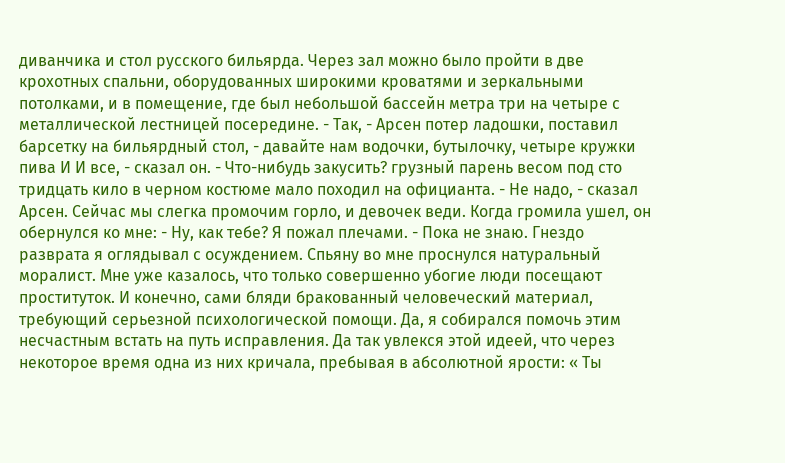диванчика и стол русского бильярда. Через зал можно было пройти в две крохотных спальни, оборудованных широкими кроватями и зеркальными потолками, и в помещение, где был небольшой бассейн метра три на четыре с металлической лестницей посередине. - Так, - Арсен потер ладошки, поставил барсетку на бильярдный стол, - давайте нам водочки, бутылочку, четыре кружки пива И И все, - сказал он. - Что-нибудь закусить? грузный парень весом под сто тридцать кило в черном костюме мало походил на официанта. - Не надо, - сказал Арсен. Сейчас мы слегка промочим горло, и девочек веди. Когда громила ушел, он обернулся ко мне: - Ну, как тебе? Я пожал плечами. - Пока не знаю. Гнездо разврата я оглядывал с осуждением. Спьяну во мне проснулся натуральный моралист. Мне уже казалось, что только совершенно убогие люди посещают проституток. И конечно, сами бляди бракованный человеческий материал, требующий серьезной психологической помощи. Да, я собирался помочь этим несчастным встать на путь исправления. Да так увлекся этой идеей, что через некоторое время одна из них кричала, пребывая в абсолютной ярости: « Ты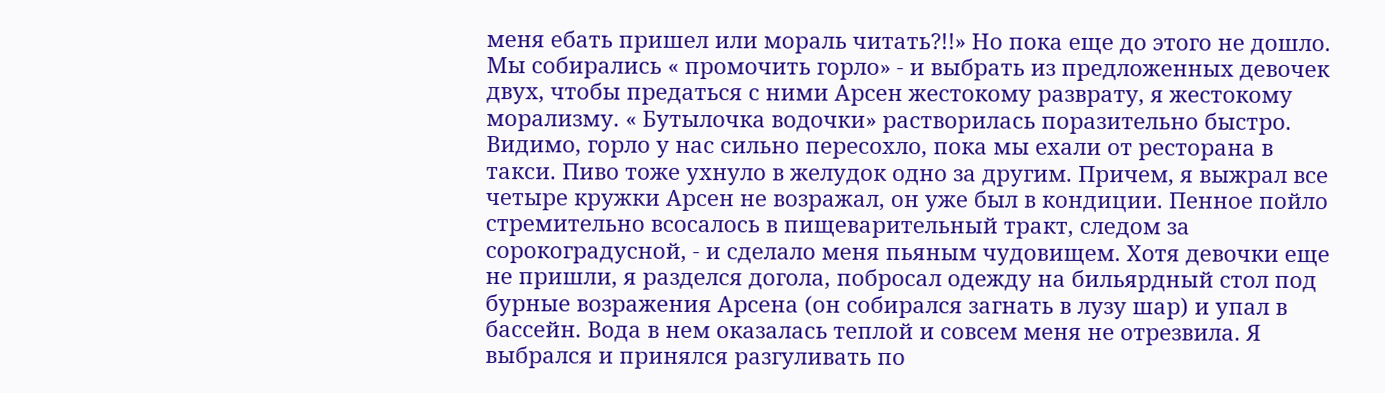меня ебать пришел или мораль читать?!!» Но пока еще до этого не дошло. Мы собирались « промочить горло» - и выбрать из предложенных девочек двух, чтобы предаться с ними Арсен жестокому разврату, я жестокому морализму. « Бутылочка водочки» растворилась поразительно быстро. Видимо, горло у нас сильно пересохло, пока мы ехали от ресторана в такси. Пиво тоже ухнуло в желудок одно за другим. Причем, я выжрал все четыре кружки Арсен не возражал, он уже был в кондиции. Пенное пойло стремительно всосалось в пищеварительный тракт, следом за сорокоградусной, - и сделало меня пьяным чудовищем. Хотя девочки еще не пришли, я разделся догола, побросал одежду на бильярдный стол под бурные возражения Арсена (он собирался загнать в лузу шар) и упал в бассейн. Вода в нем оказалась теплой и совсем меня не отрезвила. Я выбрался и принялся разгуливать по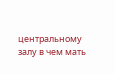центральному залу в чем мать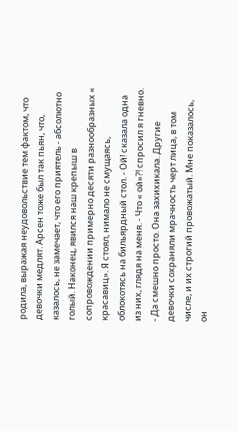родила, выражая неудовольствие тем фактом, что девочки медлят. Арсен тоже был так пьян, что, казалось, не замечает, что его приятель - абсолютно голый. Наконец, явился наш крепыш в сопровождении примерно десяти разнообразных « красавиц». Я стоял, нимало не смущаясь, облокотясь на бильярдный стол. - Ой! сказала одна из них, глядя на меня. - Что « ой»?! спросил я гневно. - Да смешно просто. Она захихикала. Другие девочки сохраняли мрачность черт лица, в том числе, и их строгий провожатый. Мне показалось, он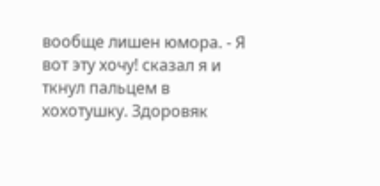вообще лишен юмора. - Я вот эту хочу! сказал я и ткнул пальцем в хохотушку. Здоровяк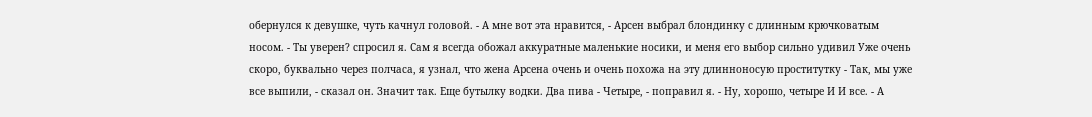обернулся к девушке, чуть качнул головой. - А мне вот эта нравится, - Арсен выбрал блондинку с длинным крючковатым носом. - Ты уверен? спросил я. Сам я всегда обожал аккуратные маленькие носики, и меня его выбор сильно удивил Уже очень скоро, буквально через полчаса, я узнал, что жена Арсена очень и очень похожа на эту длинноносую проститутку - Так, мы уже все выпили, - сказал он. Значит так. Еще бутылку водки. Два пива - Четыре, - поправил я. - Ну, хорошо, четыре И И все. - А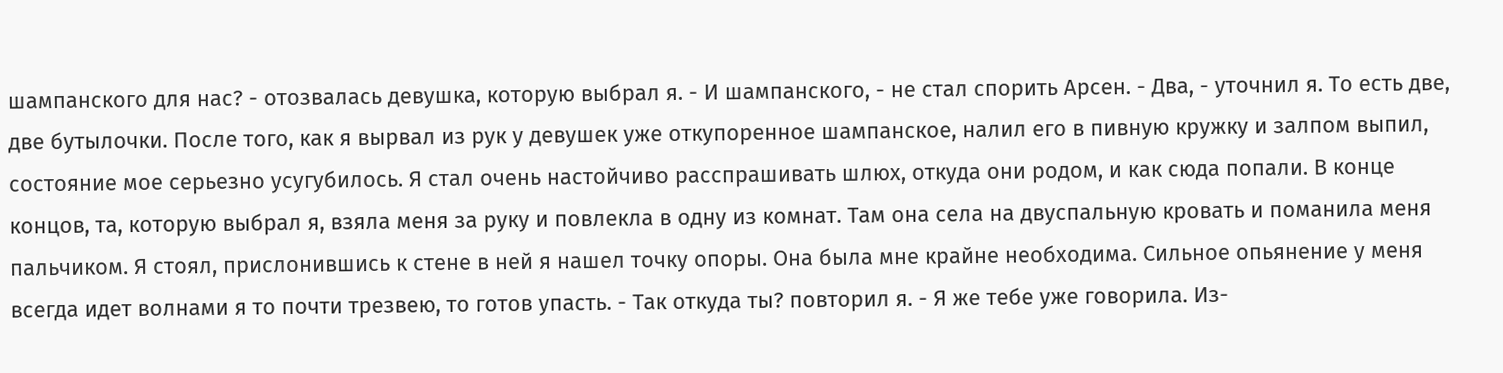шампанского для нас? - отозвалась девушка, которую выбрал я. - И шампанского, - не стал спорить Арсен. - Два, - уточнил я. То есть две, две бутылочки. После того, как я вырвал из рук у девушек уже откупоренное шампанское, налил его в пивную кружку и залпом выпил, состояние мое серьезно усугубилось. Я стал очень настойчиво расспрашивать шлюх, откуда они родом, и как сюда попали. В конце концов, та, которую выбрал я, взяла меня за руку и повлекла в одну из комнат. Там она села на двуспальную кровать и поманила меня пальчиком. Я стоял, прислонившись к стене в ней я нашел точку опоры. Она была мне крайне необходима. Сильное опьянение у меня всегда идет волнами я то почти трезвею, то готов упасть. - Так откуда ты? повторил я. - Я же тебе уже говорила. Из-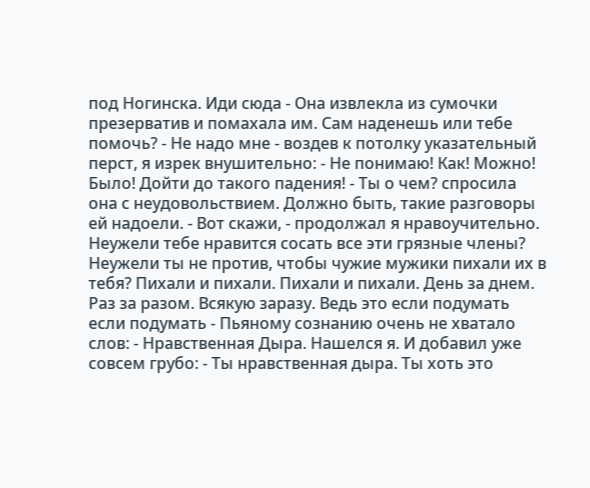под Ногинска. Иди сюда - Она извлекла из сумочки презерватив и помахала им. Сам наденешь или тебе помочь? - Не надо мне - воздев к потолку указательный перст, я изрек внушительно: - Не понимаю! Как! Можно! Было! Дойти до такого падения! - Ты о чем? спросила она с неудовольствием. Должно быть, такие разговоры ей надоели. - Вот скажи, - продолжал я нравоучительно. Неужели тебе нравится сосать все эти грязные члены? Неужели ты не против, чтобы чужие мужики пихали их в тебя? Пихали и пихали. Пихали и пихали. День за днем. Раз за разом. Всякую заразу. Ведь это если подумать если подумать - Пьяному сознанию очень не хватало слов: - Нравственная Дыра. Нашелся я. И добавил уже совсем грубо: - Ты нравственная дыра. Ты хоть это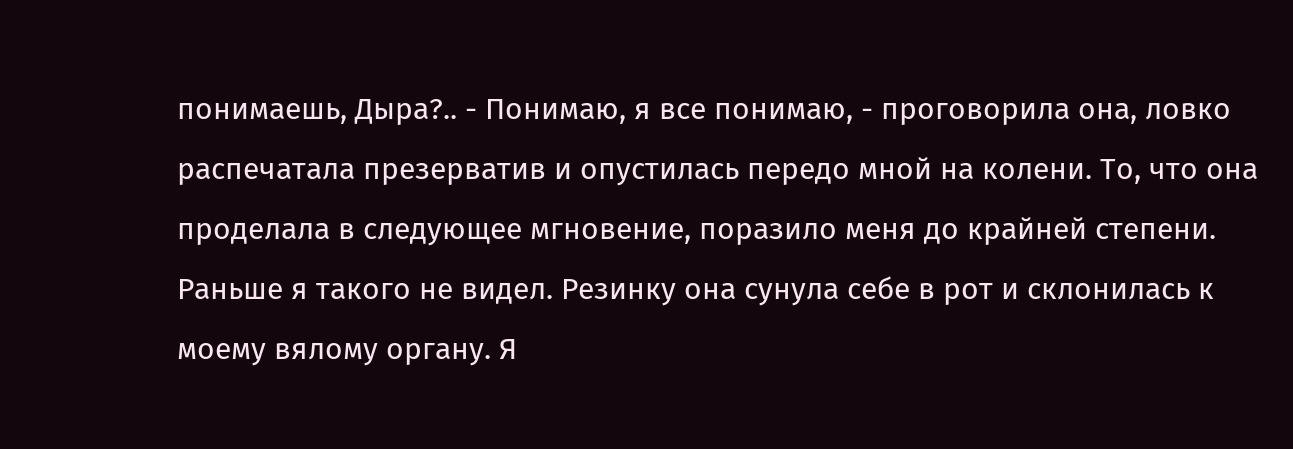понимаешь, Дыра?.. - Понимаю, я все понимаю, - проговорила она, ловко распечатала презерватив и опустилась передо мной на колени. То, что она проделала в следующее мгновение, поразило меня до крайней степени. Раньше я такого не видел. Резинку она сунула себе в рот и склонилась к моему вялому органу. Я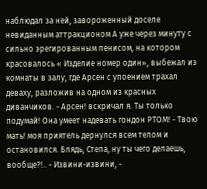наблюдал за ней, завороженный доселе невиданным аттракционом А уже через минуту с сильно эрегированным пенисом, на котором красовалось « Изделие номер один», выбежал из комнаты в залу, где Арсен с упоением трахал деваху, разложив на одном из красных диванчиков. - Арсен! вскричал я. Ты только подумай! Она умеет надевать гондон РТОМ! - Твою мать! моя приятель дернулся всем телом и остановился. Блядь, Степа, ну ты чего делаешь, вообще?!.. - Извини-извини, -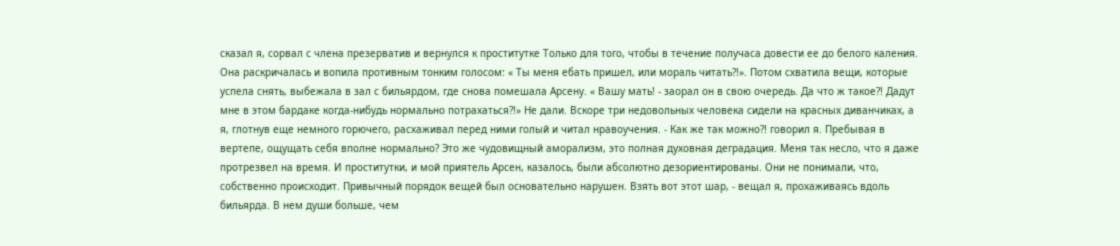сказал я, сорвал с члена презерватив и вернулся к проститутке Только для того, чтобы в течение получаса довести ее до белого каления. Она раскричалась и вопила противным тонким голосом: « Ты меня ебать пришел, или мораль читать?!». Потом схватила вещи, которые успела снять, выбежала в зал с бильярдом, где снова помешала Арсену. « Вашу мать! - заорал он в свою очередь. Да что ж такое?! Дадут мне в этом бардаке когда-нибудь нормально потрахаться?!» Не дали. Вскоре три недовольных человека сидели на красных диванчиках, а я, глотнув еще немного горючего, расхаживал перед ними голый и читал нравоучения. - Как же так можно?! говорил я. Пребывая в вертепе, ощущать себя вполне нормально? Это же чудовищный аморализм, это полная духовная деградация. Меня так несло, что я даже протрезвел на время. И проститутки, и мой приятель Арсен, казалось, были абсолютно дезориентированы. Они не понимали, что, собственно происходит. Привычный порядок вещей был основательно нарушен. Взять вот этот шар, - вещал я, прохаживаясь вдоль бильярда. В нем души больше, чем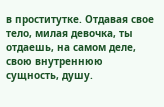в проститутке. Отдавая свое тело, милая девочка, ты отдаешь, на самом деле, свою внутреннюю сущность, душу.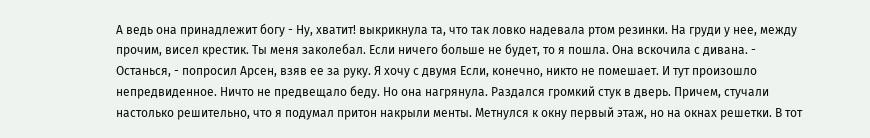А ведь она принадлежит богу - Ну, хватит! выкрикнула та, что так ловко надевала ртом резинки. На груди у нее, между прочим, висел крестик. Ты меня заколебал. Если ничего больше не будет, то я пошла. Она вскочила с дивана. - Останься, - попросил Арсен, взяв ее за руку. Я хочу с двумя Если, конечно, никто не помешает. И тут произошло непредвиденное. Ничто не предвещало беду. Но она нагрянула. Раздался громкий стук в дверь. Причем, стучали настолько решительно, что я подумал притон накрыли менты. Метнулся к окну первый этаж, но на окнах решетки. В тот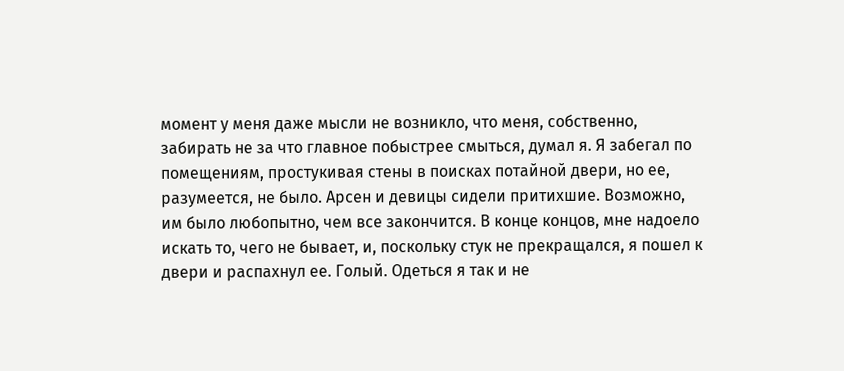момент у меня даже мысли не возникло, что меня, собственно, забирать не за что главное побыстрее смыться, думал я. Я забегал по помещениям, простукивая стены в поисках потайной двери, но ее, разумеется, не было. Арсен и девицы сидели притихшие. Возможно, им было любопытно, чем все закончится. В конце концов, мне надоело искать то, чего не бывает, и, поскольку стук не прекращался, я пошел к двери и распахнул ее. Голый. Одеться я так и не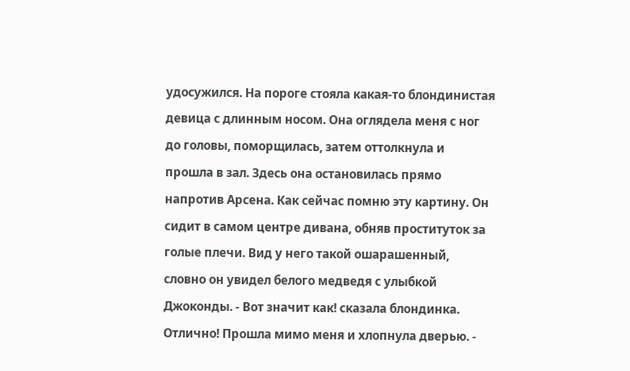удосужился. На пороге стояла какая-то блондинистая девица с длинным носом. Она оглядела меня с ног до головы, поморщилась, затем оттолкнула и прошла в зал. Здесь она остановилась прямо напротив Арсена. Как сейчас помню эту картину. Он сидит в самом центре дивана, обняв проституток за голые плечи. Вид у него такой ошарашенный, словно он увидел белого медведя с улыбкой Джоконды. - Вот значит как! сказала блондинка. Отлично! Прошла мимо меня и хлопнула дверью. -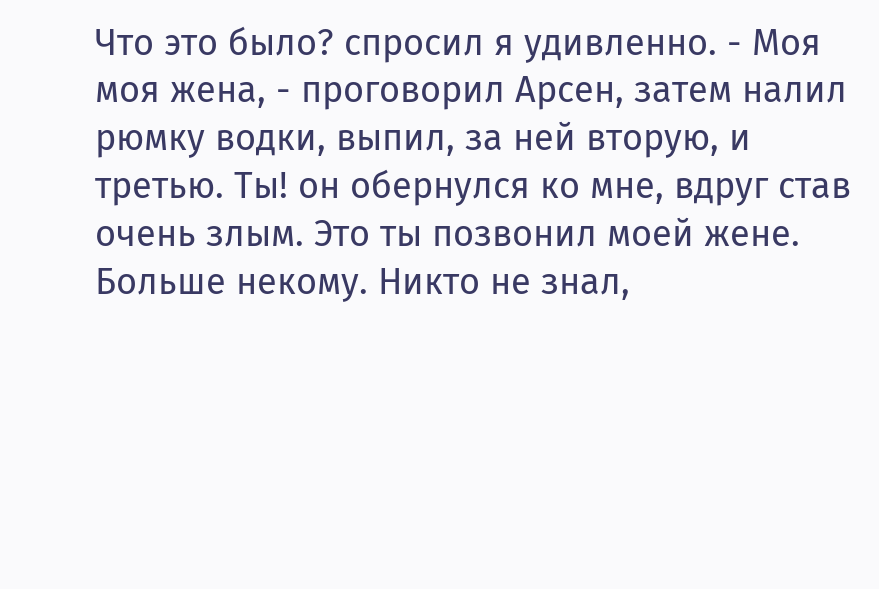Что это было? спросил я удивленно. - Моя моя жена, - проговорил Арсен, затем налил рюмку водки, выпил, за ней вторую, и третью. Ты! он обернулся ко мне, вдруг став очень злым. Это ты позвонил моей жене. Больше некому. Никто не знал,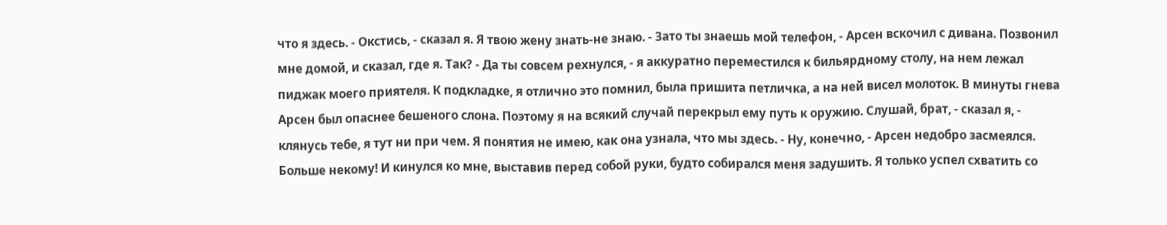что я здесь. - Окстись, - сказал я. Я твою жену знать-не знаю. - Зато ты знаешь мой телефон, - Арсен вскочил с дивана. Позвонил мне домой, и сказал, где я. Так? - Да ты совсем рехнулся, - я аккуратно переместился к бильярдному столу, на нем лежал пиджак моего приятеля. К подкладке, я отлично это помнил, была пришита петличка, а на ней висел молоток. В минуты гнева Арсен был опаснее бешеного слона. Поэтому я на всякий случай перекрыл ему путь к оружию. Слушай, брат, - сказал я, - клянусь тебе, я тут ни при чем. Я понятия не имею, как она узнала, что мы здесь. - Ну, конечно, - Арсен недобро засмеялся. Больше некому! И кинулся ко мне, выставив перед собой руки, будто собирался меня задушить. Я только успел схватить со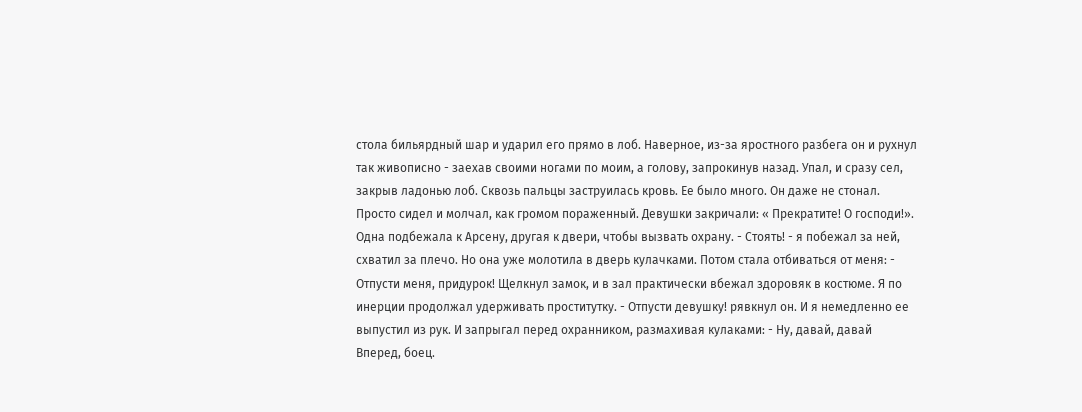стола бильярдный шар и ударил его прямо в лоб. Наверное, из-за яростного разбега он и рухнул так живописно - заехав своими ногами по моим, а голову, запрокинув назад. Упал, и сразу сел, закрыв ладонью лоб. Сквозь пальцы заструилась кровь. Ее было много. Он даже не стонал. Просто сидел и молчал, как громом пораженный. Девушки закричали: « Прекратите! О господи!». Одна подбежала к Арсену, другая к двери, чтобы вызвать охрану. - Стоять! - я побежал за ней, схватил за плечо. Но она уже молотила в дверь кулачками. Потом стала отбиваться от меня: - Отпусти меня, придурок! Щелкнул замок, и в зал практически вбежал здоровяк в костюме. Я по инерции продолжал удерживать проститутку. - Отпусти девушку! рявкнул он. И я немедленно ее выпустил из рук. И запрыгал перед охранником, размахивая кулаками: - Ну, давай, давай Вперед, боец.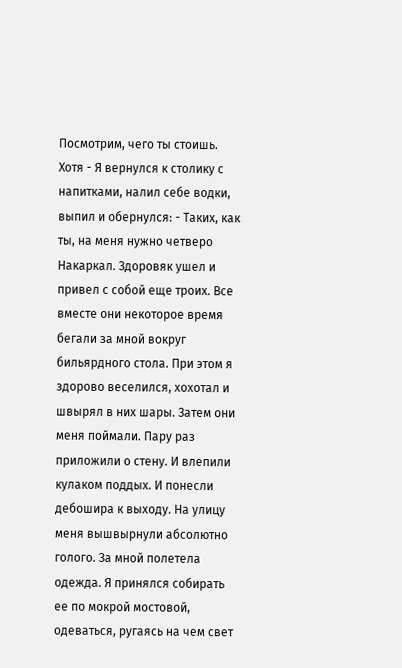Посмотрим, чего ты стоишь. Хотя - Я вернулся к столику с напитками, налил себе водки, выпил и обернулся: - Таких, как ты, на меня нужно четверо Накаркал. Здоровяк ушел и привел с собой еще троих. Все вместе они некоторое время бегали за мной вокруг бильярдного стола. При этом я здорово веселился, хохотал и швырял в них шары. Затем они меня поймали. Пару раз приложили о стену. И влепили кулаком поддых. И понесли дебошира к выходу. На улицу меня вышвырнули абсолютно голого. За мной полетела одежда. Я принялся собирать ее по мокрой мостовой, одеваться, ругаясь на чем свет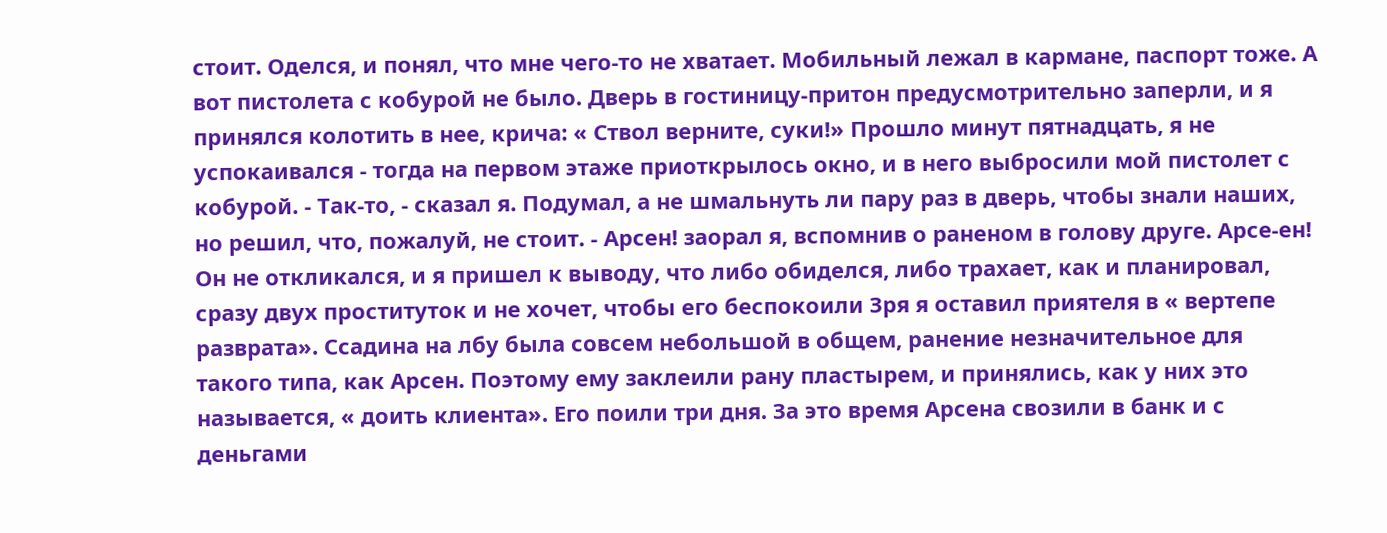стоит. Оделся, и понял, что мне чего-то не хватает. Мобильный лежал в кармане, паспорт тоже. А вот пистолета с кобурой не было. Дверь в гостиницу-притон предусмотрительно заперли, и я принялся колотить в нее, крича: « Ствол верните, суки!» Прошло минут пятнадцать, я не успокаивался - тогда на первом этаже приоткрылось окно, и в него выбросили мой пистолет с кобурой. - Так-то, - сказал я. Подумал, а не шмальнуть ли пару раз в дверь, чтобы знали наших, но решил, что, пожалуй, не стоит. - Арсен! заорал я, вспомнив о раненом в голову друге. Арсе-ен! Он не откликался, и я пришел к выводу, что либо обиделся, либо трахает, как и планировал, сразу двух проституток и не хочет, чтобы его беспокоили Зря я оставил приятеля в « вертепе разврата». Ссадина на лбу была совсем небольшой в общем, ранение незначительное для такого типа, как Арсен. Поэтому ему заклеили рану пластырем, и принялись, как у них это называется, « доить клиента». Его поили три дня. За это время Арсена свозили в банк и с деньгами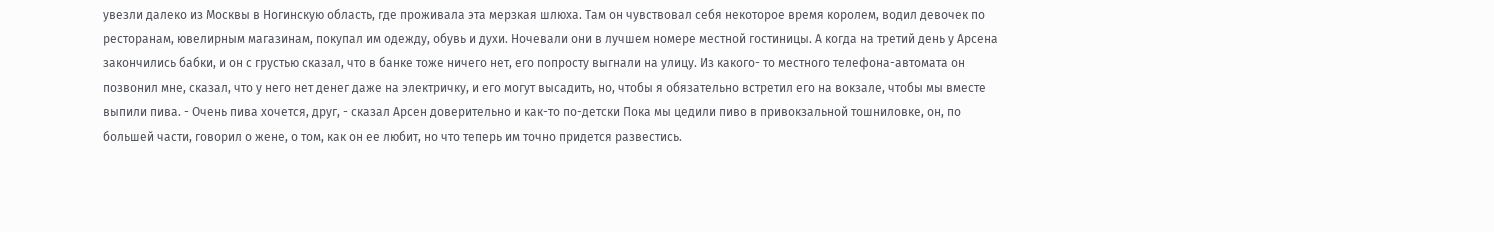увезли далеко из Москвы в Ногинскую область, где проживала эта мерзкая шлюха. Там он чувствовал себя некоторое время королем, водил девочек по ресторанам, ювелирным магазинам, покупал им одежду, обувь и духи. Ночевали они в лучшем номере местной гостиницы. А когда на третий день у Арсена закончились бабки, и он с грустью сказал, что в банке тоже ничего нет, его попросту выгнали на улицу. Из какого- то местного телефона-автомата он позвонил мне, сказал, что у него нет денег даже на электричку, и его могут высадить, но, чтобы я обязательно встретил его на вокзале, чтобы мы вместе выпили пива. - Очень пива хочется, друг, - сказал Арсен доверительно и как-то по-детски Пока мы цедили пиво в привокзальной тошниловке, он, по большей части, говорил о жене, о том, как он ее любит, но что теперь им точно придется развестись.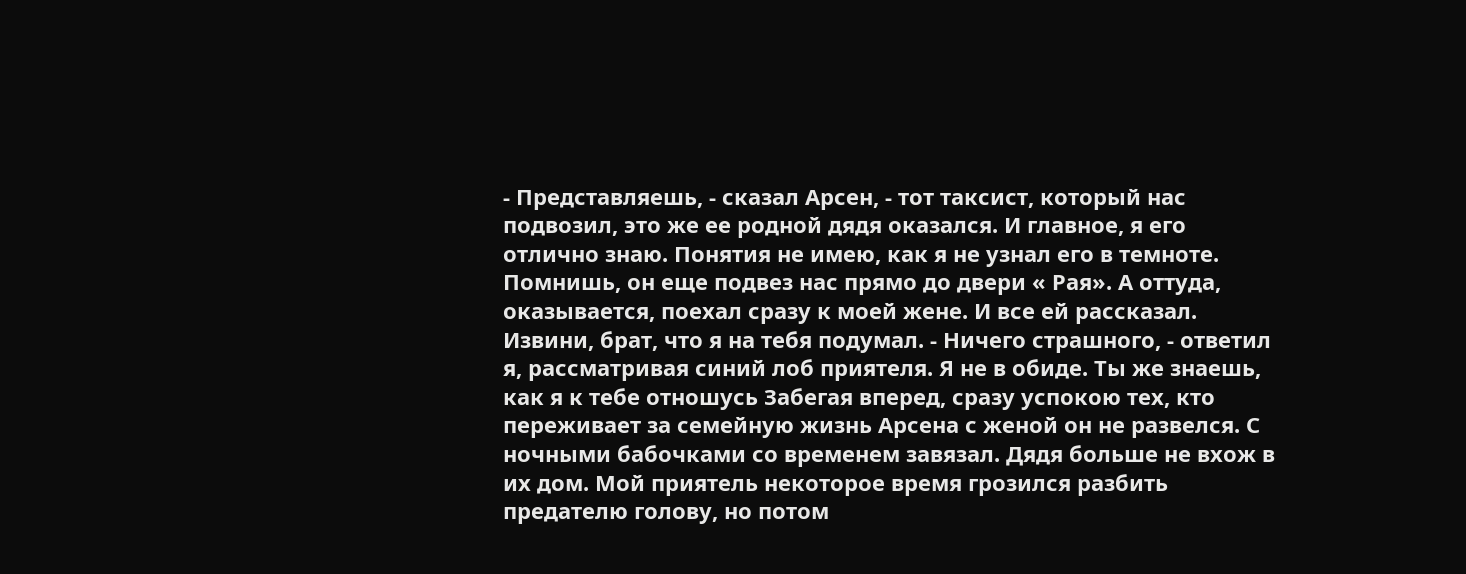- Представляешь, - сказал Арсен, - тот таксист, который нас подвозил, это же ее родной дядя оказался. И главное, я его отлично знаю. Понятия не имею, как я не узнал его в темноте. Помнишь, он еще подвез нас прямо до двери « Рая». А оттуда, оказывается, поехал сразу к моей жене. И все ей рассказал. Извини, брат, что я на тебя подумал. - Ничего страшного, - ответил я, рассматривая синий лоб приятеля. Я не в обиде. Ты же знаешь, как я к тебе отношусь Забегая вперед, сразу успокою тех, кто переживает за семейную жизнь Арсена с женой он не развелся. С ночными бабочками со временем завязал. Дядя больше не вхож в их дом. Мой приятель некоторое время грозился разбить предателю голову, но потом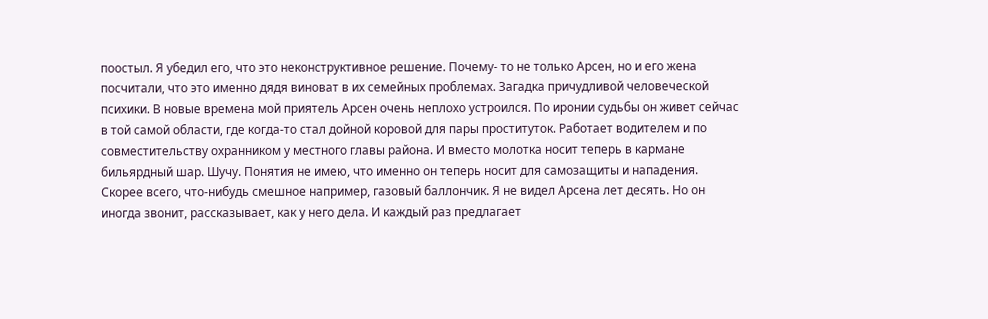поостыл. Я убедил его, что это неконструктивное решение. Почему- то не только Арсен, но и его жена посчитали, что это именно дядя виноват в их семейных проблемах. Загадка причудливой человеческой психики. В новые времена мой приятель Арсен очень неплохо устроился. По иронии судьбы он живет сейчас в той самой области, где когда-то стал дойной коровой для пары проституток. Работает водителем и по совместительству охранником у местного главы района. И вместо молотка носит теперь в кармане бильярдный шар. Шучу. Понятия не имею, что именно он теперь носит для самозащиты и нападения. Скорее всего, что-нибудь смешное например, газовый баллончик. Я не видел Арсена лет десять. Но он иногда звонит, рассказывает, как у него дела. И каждый раз предлагает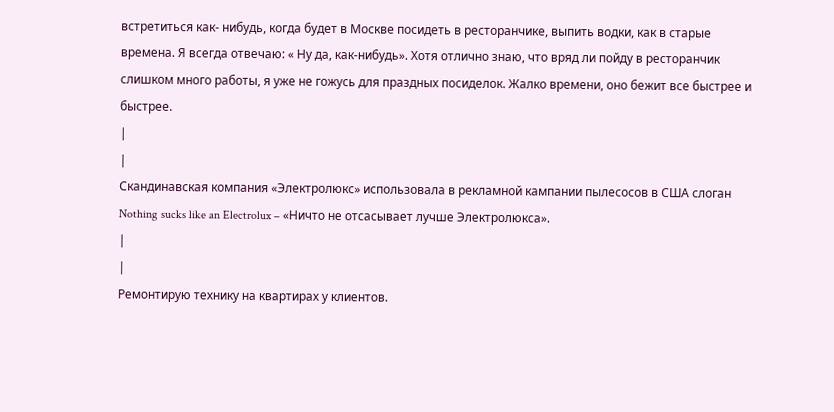встретиться как- нибудь, когда будет в Москве посидеть в ресторанчике, выпить водки, как в старые времена. Я всегда отвечаю: « Ну да, как-нибудь». Хотя отлично знаю, что вряд ли пойду в ресторанчик слишком много работы, я уже не гожусь для праздных посиделок. Жалко времени, оно бежит все быстрее и быстрее.
|
|
Скандинавская компания «Электролюкс» использовала в рекламной кампании пылесосов в США слоган Nothing sucks like an Electrolux – «Ничто не отсасывает лучше Электролюкса».
|
|
Ремонтирую технику на квартирах у клиентов.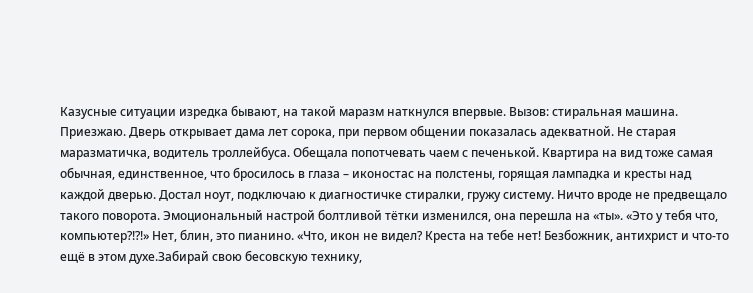Казусные ситуации изредка бывают, на такой маразм наткнулся впервые. Вызов: стиральная машина. Приезжаю. Дверь открывает дама лет сорока, при первом общении показалась адекватной. Не старая маразматичка, водитель троллейбуса. Обещала попотчевать чаем с печенькой. Квартира на вид тоже самая обычная, единственное, что бросилось в глаза – иконостас на полстены, горящая лампадка и кресты над каждой дверью. Достал ноут, подключаю к диагностичке стиралки, гружу систему. Ничто вроде не предвещало такого поворота. Эмоциональный настрой болтливой тётки изменился, она перешла на «ты». «Это у тебя что, компьютер?!?!» Нет, блин, это пианино. «Что, икон не видел? Креста на тебе нет! Безбожник, антихрист и что-то ещё в этом духе.Забирай свою бесовскую технику,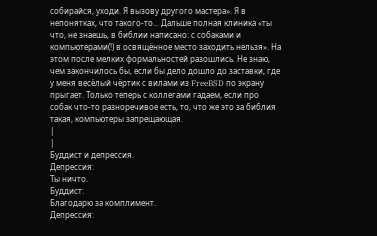собирайся, уходи. Я вызову другого мастера». Я в непонятках, что такого-то... Дальше полная клиника «ты что, не знаешь, в библии написано: с собаками и компьютерами(!) в освящённое место заходить нельзя». На этом после мелких формальностей разошлись. Не знаю, чем закончилось бы, если бы дело дошло до заставки, где у меня весёлый чёртик с вилами из FreeBSD по экрану прыгает. Только теперь с коллегами гадаем, если про собак что-то разноречивое есть, то, что же это за библия такая, компьютеры запрещающая.
|
|
Буддист и депрессия.
Депрессия:
Ты ничто.
Буддист:
Благодарю за комплимент.
Депрессия: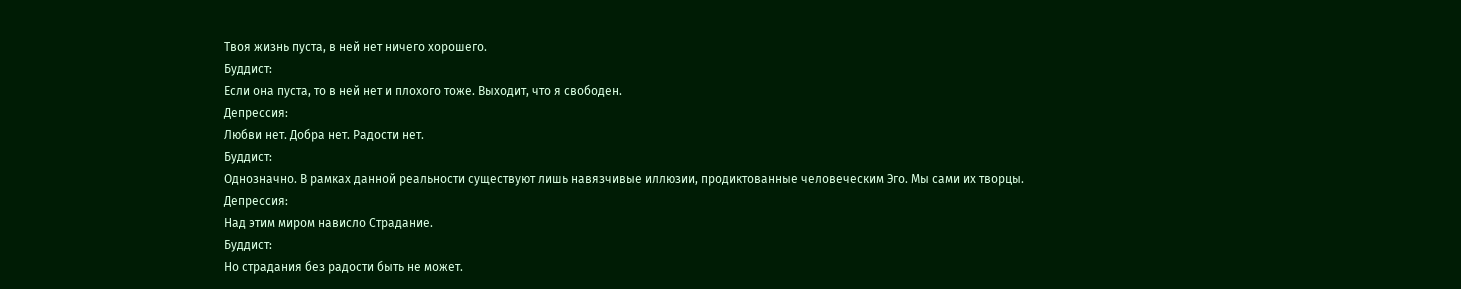Твоя жизнь пуста, в ней нет ничего хорошего.
Буддист:
Если она пуста, то в ней нет и плохого тоже. Выходит, что я свободен.
Депрессия:
Любви нет. Добра нет. Радости нет.
Буддист:
Однозначно. В рамках данной реальности существуют лишь навязчивые иллюзии, продиктованные человеческим Эго. Мы сами их творцы.
Депрессия:
Над этим миром нависло Страдание.
Буддист:
Но страдания без радости быть не может.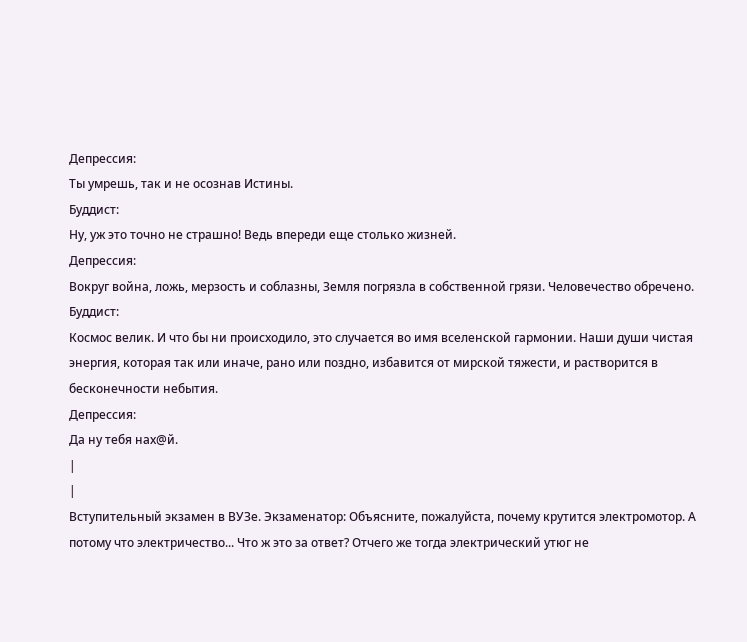Депрессия:
Ты умрешь, так и не осознав Истины.
Буддист:
Ну, уж это точно не страшно! Ведь впереди еще столько жизней.
Депрессия:
Вокруг война, ложь, мерзость и соблазны, Земля погрязла в собственной грязи. Человечество обречено.
Буддист:
Космос велик. И что бы ни происходило, это случается во имя вселенской гармонии. Наши души чистая энергия, которая так или иначе, рано или поздно, избавится от мирской тяжести, и растворится в бесконечности небытия.
Депрессия:
Да ну тебя нах@й.
|
|
Вступительный экзамен в ВУЗе. Экзаменатор: Объясните, пожалуйста, почему крутится электромотор. А потому что электричество... Что ж это за ответ? Отчего же тогда электрический утюг не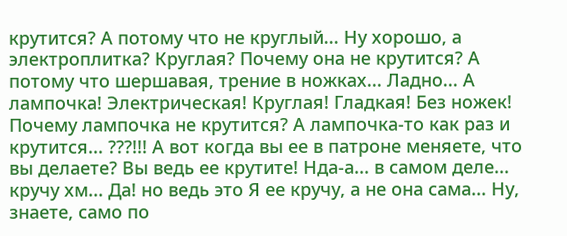крутится? А потому что не круглый... Ну хорошо, а электроплитка? Круглая? Почему она не крутится? А потому что шершавая, трение в ножках... Ладно... А лампочка! Электрическая! Круглая! Гладкая! Без ножек! Почему лампочка не крутится? А лампочка-то как раз и крутится... ???!!! А вот когда вы ее в патроне меняете, что вы делаете? Вы ведь ее крутите! Нда-а... в самом деле... кручу хм... Да! но ведь это Я ее кручу, а не она сама... Ну, знаете, само по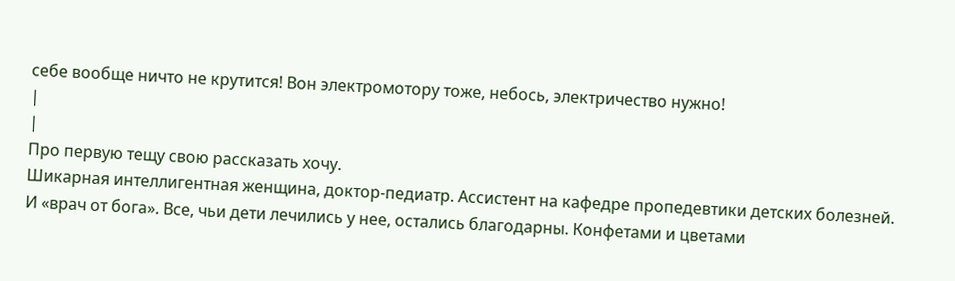себе вообще ничто не крутится! Вон электромотору тоже, небось, электричество нужно!
|
|
Про первую тещу свою рассказать хочу.
Шикарная интеллигентная женщина, доктор-педиатр. Ассистент на кафедре пропедевтики детских болезней. И «врач от бога». Все, чьи дети лечились у нее, остались благодарны. Конфетами и цветами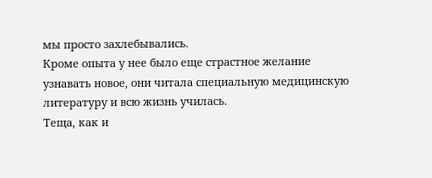мы просто захлебывались.
Кроме опыта у нее было еще страстное желание узнавать новое, они читала специальную медицинскую литературу и всю жизнь училась.
Теща, как и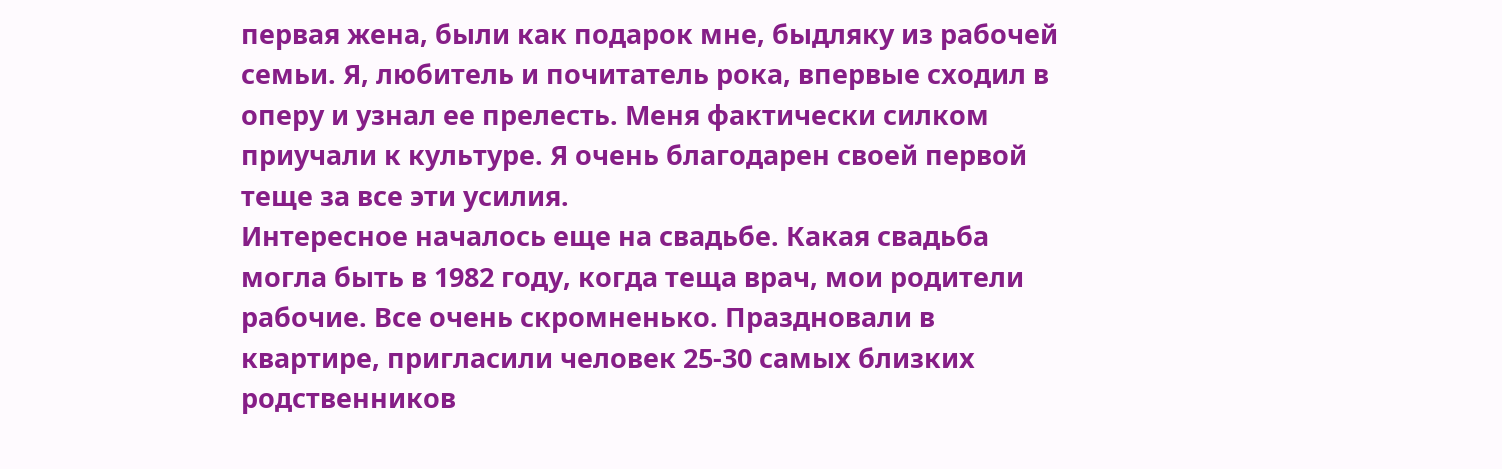первая жена, были как подарок мне, быдляку из рабочей семьи. Я, любитель и почитатель рока, впервые сходил в оперу и узнал ее прелесть. Меня фактически силком приучали к культуре. Я очень благодарен своей первой теще за все эти усилия.
Интересное началось еще на свадьбе. Какая свадьба могла быть в 1982 году, когда теща врач, мои родители рабочие. Все очень скромненько. Праздновали в квартире, пригласили человек 25-30 самых близких родственников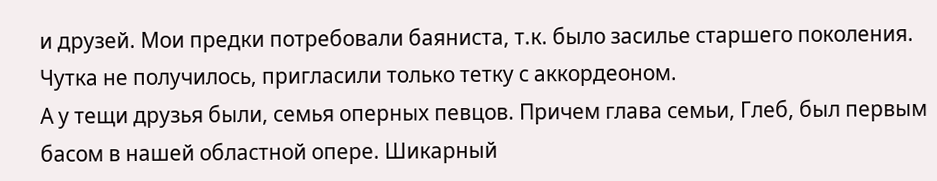и друзей. Мои предки потребовали баяниста, т.к. было засилье старшего поколения. Чутка не получилось, пригласили только тетку с аккордеоном.
А у тещи друзья были, семья оперных певцов. Причем глава семьи, Глеб, был первым басом в нашей областной опере. Шикарный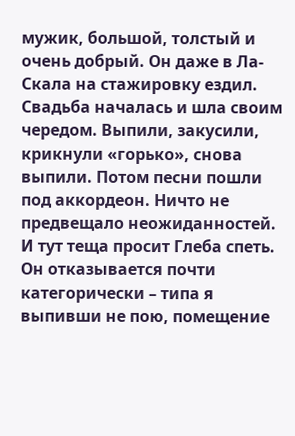мужик, большой, толстый и очень добрый. Он даже в Ла-Скала на стажировку ездил.
Свадьба началась и шла своим чередом. Выпили, закусили, крикнули «горько», снова выпили. Потом песни пошли под аккордеон. Ничто не предвещало неожиданностей. И тут теща просит Глеба спеть. Он отказывается почти категорически – типа я выпивши не пою, помещение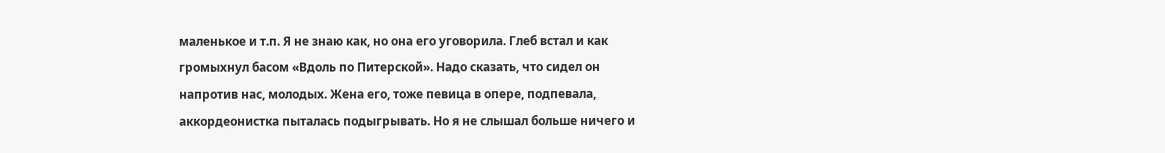маленькое и т.п. Я не знаю как, но она его уговорила. Глеб встал и как громыхнул басом «Вдоль по Питерской». Надо сказать, что сидел он напротив нас, молодых. Жена его, тоже певица в опере, подпевала, аккордеонистка пыталась подыгрывать. Но я не слышал больше ничего и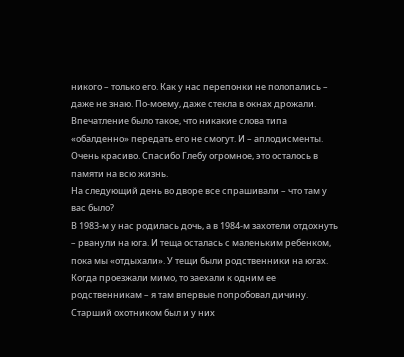никого – только его. Как у нас перепонки не полопались – даже не знаю. По-моему, даже стекла в окнах дрожали. Впечатление было такое, что никакие слова типа «обалденно» передать его не смогут. И – аплодисменты. Очень красиво. Спасибо Глебу огромное, это осталось в памяти на всю жизнь.
На следующий день во дворе все спрашивали – что там у вас было?
В 1983-м у нас родилась дочь, а в 1984-м захотели отдохнуть – рванули на юга. И теща осталась с маленьким ребенком, пока мы «отдыхали». У тещи были родственники на югах. Когда проезжали мимо, то заехали к одним ее родственникам – я там впервые попробовал дичину. Старший охотником был и у них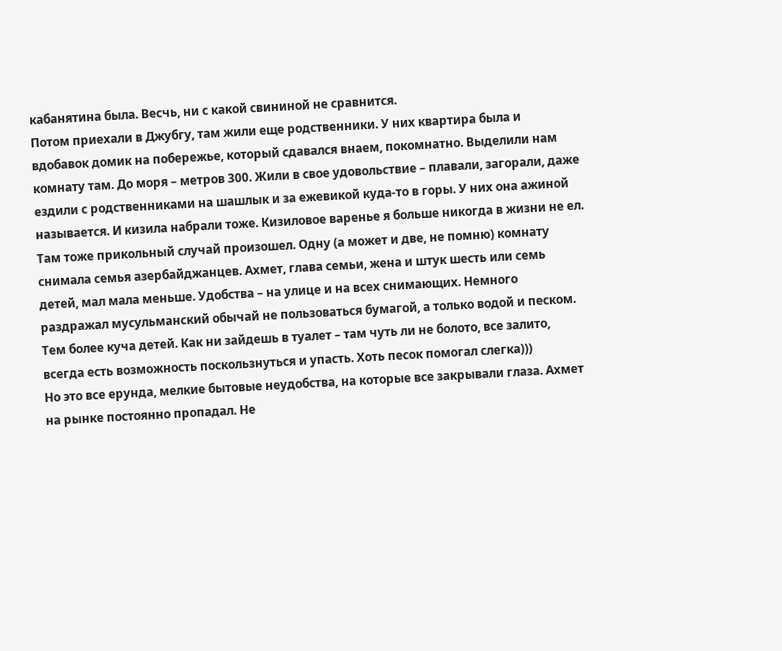кабанятина была. Весчь, ни с какой свининой не сравнится.
Потом приехали в Джубгу, там жили еще родственники. У них квартира была и вдобавок домик на побережье, который сдавался внаем, покомнатно. Выделили нам комнату там. До моря – метров 300. Жили в свое удовольствие – плавали, загорали, даже ездили с родственниками на шашлык и за ежевикой куда-то в горы. У них она ажиной называется. И кизила набрали тоже. Кизиловое варенье я больше никогда в жизни не ел.
Там тоже прикольный случай произошел. Одну (а может и две, не помню) комнату снимала семья азербайджанцев. Ахмет, глава семьи, жена и штук шесть или семь детей, мал мала меньше. Удобства – на улице и на всех снимающих. Немного раздражал мусульманский обычай не пользоваться бумагой, а только водой и песком. Тем более куча детей. Как ни зайдешь в туалет – там чуть ли не болото, все залито, всегда есть возможность поскользнуться и упасть. Хоть песок помогал слегка)))
Но это все ерунда, мелкие бытовые неудобства, на которые все закрывали глаза. Ахмет на рынке постоянно пропадал. Не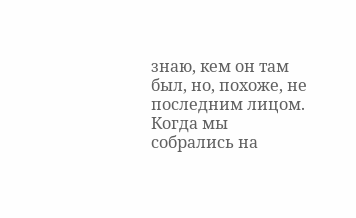знаю, кем он там был, но, похоже, не последним лицом. Когда мы собрались на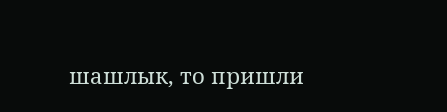шашлык, то пришли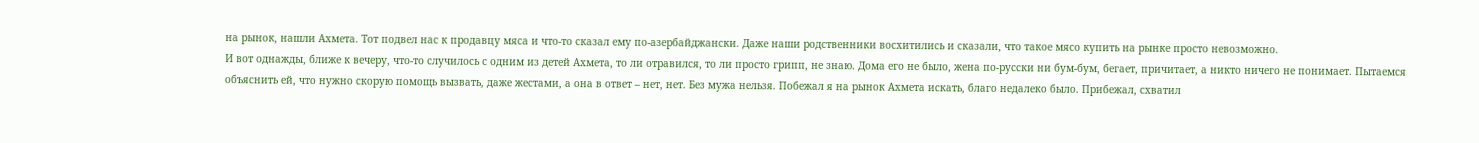на рынок, нашли Ахмета. Тот подвел нас к продавцу мяса и что-то сказал ему по-азербайджански. Даже наши родственники восхитились и сказали, что такое мясо купить на рынке просто невозможно.
И вот однажды, ближе к вечеру, что-то случилось с одним из детей Ахмета, то ли отравился, то ли просто грипп, не знаю. Дома его не было, жена по-русски ни бум-бум, бегает, причитает, а никто ничего не понимает. Пытаемся объяснить ей, что нужно скорую помощь вызвать, даже жестами, а она в ответ – нет, нет. Без мужа нельзя. Побежал я на рынок Ахмета искать, благо недалеко было. Прибежал, схватил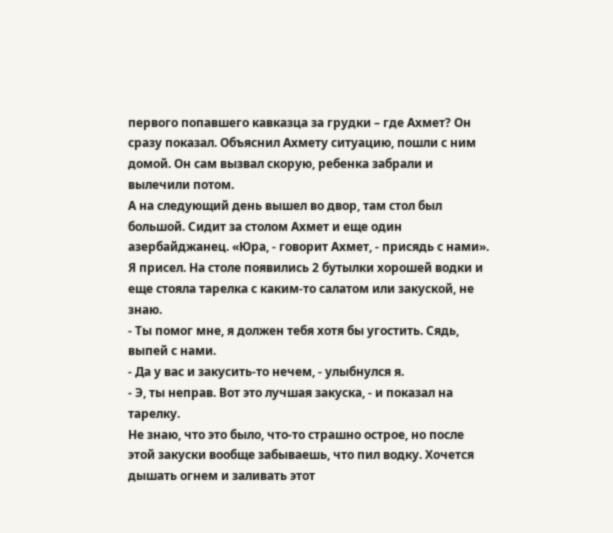первого попавшего кавказца за грудки – где Ахмет? Он сразу показал. Объяснил Ахмету ситуацию, пошли с ним домой. Он сам вызвал скорую, ребенка забрали и вылечили потом.
А на следующий день вышел во двор, там стол был большой. Сидит за столом Ахмет и еще один азербайджанец. «Юра, - говорит Ахмет, - присядь с нами». Я присел. На столе появились 2 бутылки хорошей водки и еще стояла тарелка с каким-то салатом или закуской, не знаю.
- Ты помог мне, я должен тебя хотя бы угостить. Сядь, выпей с нами.
- Да у вас и закусить-то нечем, - улыбнулся я.
- Э, ты неправ. Вот это лучшая закуска, - и показал на тарелку.
Не знаю, что это было, что-то страшно острое, но после этой закуски вообще забываешь, что пил водку. Хочется дышать огнем и заливать этот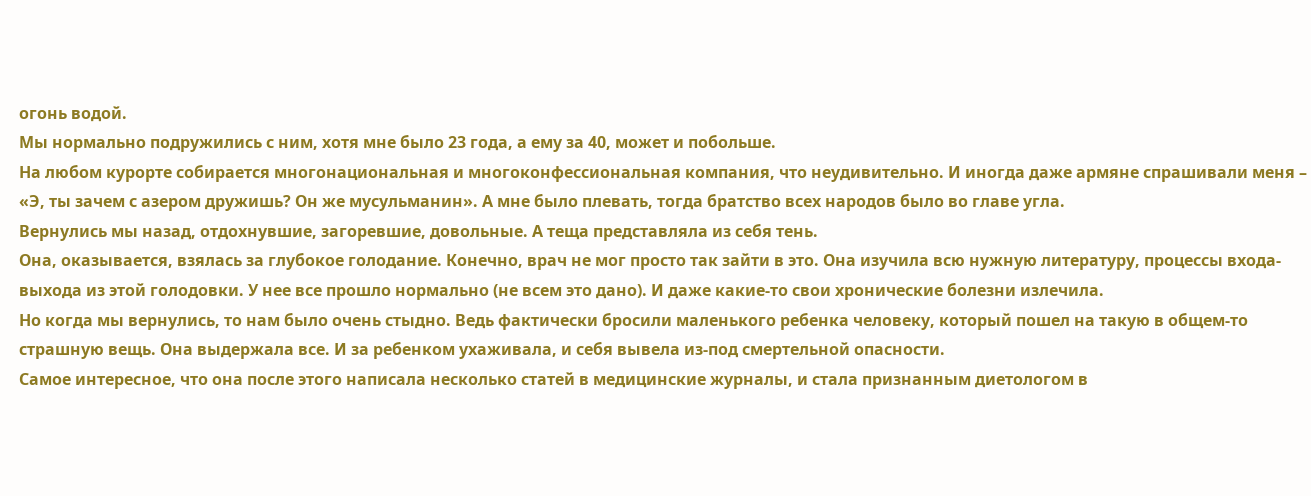огонь водой.
Мы нормально подружились с ним, хотя мне было 23 года, а ему за 40, может и побольше.
На любом курорте собирается многонациональная и многоконфессиональная компания, что неудивительно. И иногда даже армяне спрашивали меня – «Э, ты зачем с азером дружишь? Он же мусульманин». А мне было плевать, тогда братство всех народов было во главе угла.
Вернулись мы назад, отдохнувшие, загоревшие, довольные. А теща представляла из себя тень.
Она, оказывается, взялась за глубокое голодание. Конечно, врач не мог просто так зайти в это. Она изучила всю нужную литературу, процессы входа-выхода из этой голодовки. У нее все прошло нормально (не всем это дано). И даже какие-то свои хронические болезни излечила.
Но когда мы вернулись, то нам было очень стыдно. Ведь фактически бросили маленького ребенка человеку, который пошел на такую в общем-то страшную вещь. Она выдержала все. И за ребенком ухаживала, и себя вывела из-под смертельной опасности.
Самое интересное, что она после этого написала несколько статей в медицинские журналы, и стала признанным диетологом в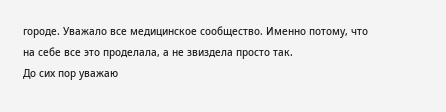городе. Уважало все медицинское сообщество. Именно потому, что на себе все это проделала, а не звиздела просто так.
До сих пор уважаю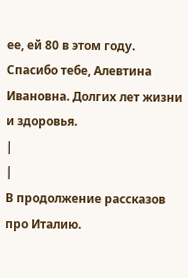ее, ей 80 в этом году. Спасибо тебе, Алевтина Ивановна. Долгих лет жизни и здоровья.
|
|
В продолжение рассказов про Италию.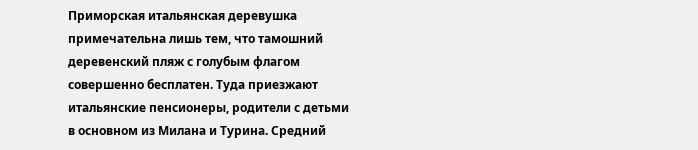Приморская итальянская деревушка примечательна лишь тем, что тамошний деревенский пляж с голубым флагом совершенно бесплатен. Туда приезжают итальянские пенсионеры, родители с детьми в основном из Милана и Турина. Средний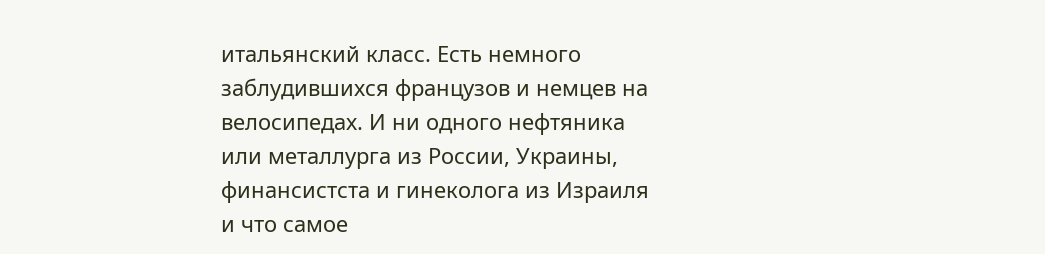итальянский класс. Есть немного заблудившихся французов и немцев на велосипедах. И ни одного нефтяника или металлурга из России, Украины, финансистста и гинеколога из Израиля и что самое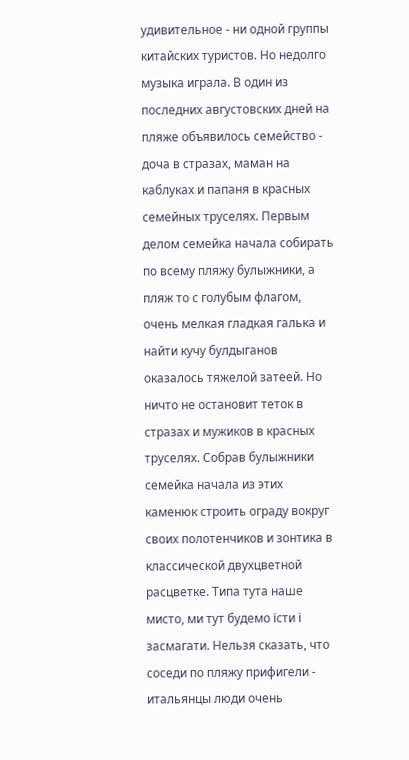удивительное - ни одной группы китайских туристов. Но недолго музыка играла. В один из последних августовских дней на пляже объявилось семейство - доча в стразах, маман на каблуках и папаня в красных семейных труселях. Первым делом семейка начала собирать по всему пляжу булыжники, а пляж то с голубым флагом, очень мелкая гладкая галька и найти кучу булдыганов оказалось тяжелой затеей. Но ничто не остановит теток в стразах и мужиков в красных труселях. Собрав булыжники семейка начала из этих каменюк строить ограду вокруг своих полотенчиков и зонтика в классической двухцветной расцветке. Типа тута наше мисто, ми тут будемо їсти і засмагати. Нельзя сказать, что соседи по пляжу прифигели - итальянцы люди очень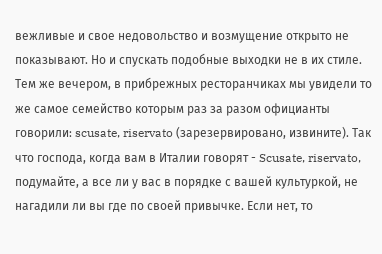вежливые и свое недовольство и возмущение открыто не показывают. Но и спускать подобные выходки не в их стиле. Тем же вечером, в прибрежных ресторанчиках мы увидели то же самое семейство которым раз за разом официанты говорили: scusate, riservato (зарезервировано, извините). Так что господа, когда вам в Италии говорят - Scusate, riservato, подумайте, а все ли у вас в порядке с вашей культуркой, не нагадили ли вы где по своей привычке. Если нет, то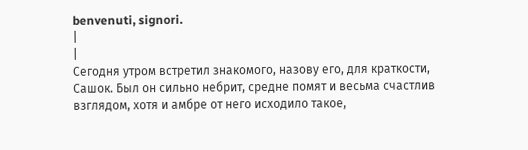benvenuti, signori.
|
|
Сегодня утром встретил знакомого, назову его, для краткости, Сашок. Был он сильно небрит, средне помят и весьма счастлив взглядом, хотя и амбре от него исходило такое,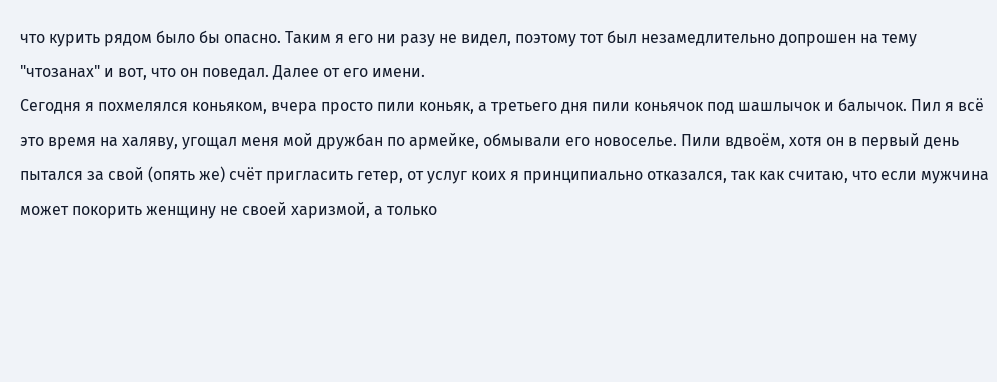что курить рядом было бы опасно. Таким я его ни разу не видел, поэтому тот был незамедлительно допрошен на тему "чтозанах" и вот, что он поведал. Далее от его имени.
Сегодня я похмелялся коньяком, вчера просто пили коньяк, а третьего дня пили коньячок под шашлычок и балычок. Пил я всё это время на халяву, угощал меня мой дружбан по армейке, обмывали его новоселье. Пили вдвоём, хотя он в первый день пытался за свой (опять же) счёт пригласить гетер, от услуг коих я принципиально отказался, так как считаю, что если мужчина может покорить женщину не своей харизмой, а только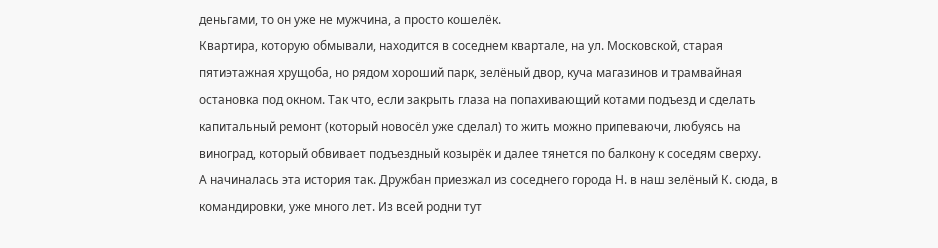деньгами, то он уже не мужчина, а просто кошелёк.
Квартира, которую обмывали, находится в соседнем квартале, на ул. Московской, старая пятиэтажная хрущоба, но рядом хороший парк, зелёный двор, куча магазинов и трамвайная остановка под окном. Так что, если закрыть глаза на попахивающий котами подъезд и сделать капитальный ремонт (который новосёл уже сделал) то жить можно припеваючи, любуясь на виноград, который обвивает подъездный козырёк и далее тянется по балкону к соседям сверху.
А начиналась эта история так. Дружбан приезжал из соседнего города Н. в наш зелёный К. сюда, в командировки, уже много лет. Из всей родни тут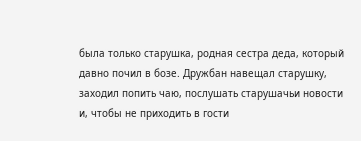была только старушка, родная сестра деда, который давно почил в бозе. Дружбан навещал старушку, заходил попить чаю, послушать старушачьи новости и, чтобы не приходить в гости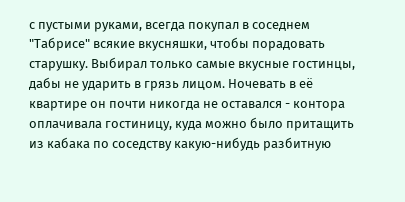с пустыми руками, всегда покупал в соседнем "Табрисе" всякие вкусняшки, чтобы порадовать старушку. Выбирал только самые вкусные гостинцы, дабы не ударить в грязь лицом. Ночевать в её квартире он почти никогда не оставался - контора оплачивала гостиницу, куда можно было притащить из кабака по соседству какую-нибудь разбитную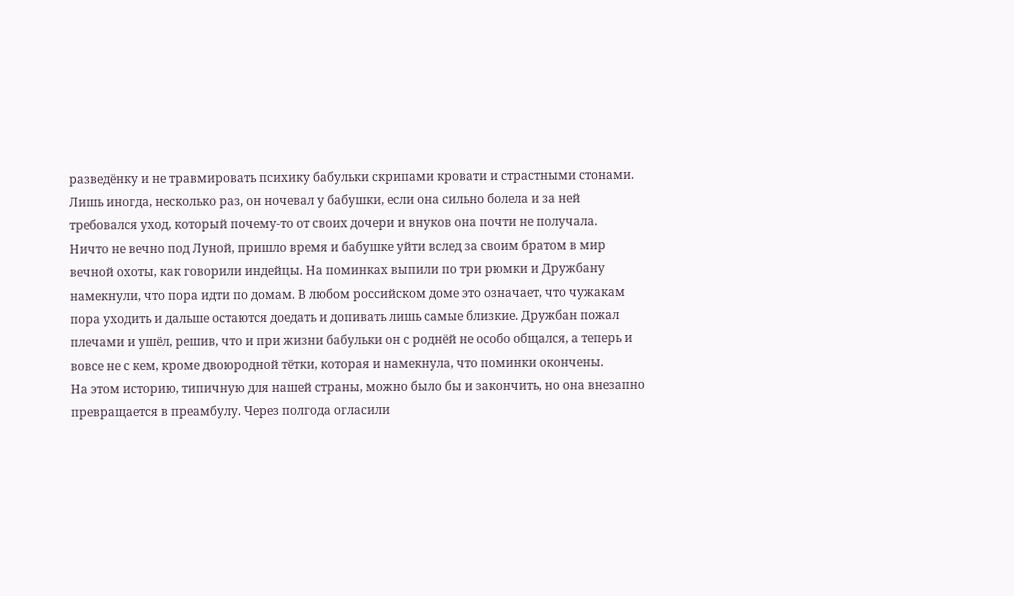разведёнку и не травмировать психику бабульки скрипами кровати и страстными стонами. Лишь иногда, несколько раз, он ночевал у бабушки, если она сильно болела и за ней требовался уход, который почему-то от своих дочери и внуков она почти не получала.
Ничто не вечно под Луной, пришло время и бабушке уйти вслед за своим братом в мир вечной охоты, как говорили индейцы. На поминках выпили по три рюмки и Дружбану намекнули, что пора идти по домам. В любом российском доме это означает, что чужакам пора уходить и дальше остаются доедать и допивать лишь самые близкие. Дружбан пожал плечами и ушёл, решив, что и при жизни бабульки он с роднёй не особо общался, а теперь и вовсе не с кем, кроме двоюродной тётки, которая и намекнула, что поминки окончены.
На этом историю, типичную для нашей страны, можно было бы и закончить, но она внезапно превращается в преамбулу. Через полгода огласили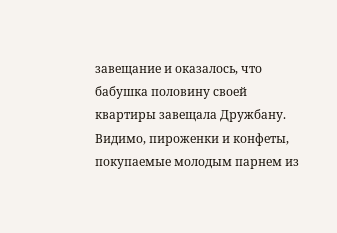завещание и оказалось, что бабушка половину своей квартиры завещала Дружбану. Видимо, пироженки и конфеты, покупаемые молодым парнем из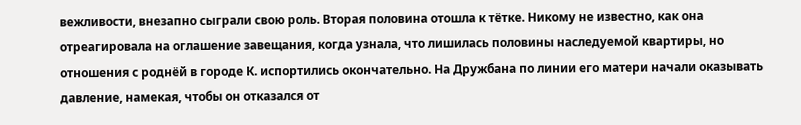вежливости, внезапно сыграли свою роль. Вторая половина отошла к тётке. Никому не известно, как она отреагировала на оглашение завещания, когда узнала, что лишилась половины наследуемой квартиры, но отношения с роднёй в городе К. испортились окончательно. На Дружбана по линии его матери начали оказывать давление, намекая, чтобы он отказался от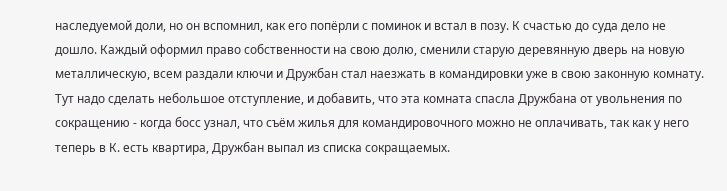наследуемой доли, но он вспомнил, как его попёрли с поминок и встал в позу. К счастью до суда дело не дошло. Каждый оформил право собственности на свою долю, сменили старую деревянную дверь на новую металлическую, всем раздали ключи и Дружбан стал наезжать в командировки уже в свою законную комнату.
Тут надо сделать небольшое отступление, и добавить, что эта комната спасла Дружбана от увольнения по сокращению - когда босс узнал, что съём жилья для командировочного можно не оплачивать, так как у него теперь в К. есть квартира, Дружбан выпал из списка сокращаемых.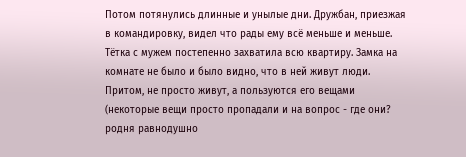Потом потянулись длинные и унылые дни. Дружбан, приезжая в командировку, видел что рады ему всё меньше и меньше. Тётка с мужем постепенно захватила всю квартиру. Замка на комнате не было и было видно, что в ней живут люди. Притом, не просто живут, а пользуются его вещами (некоторые вещи просто пропадали и на вопрос - где они? родня равнодушно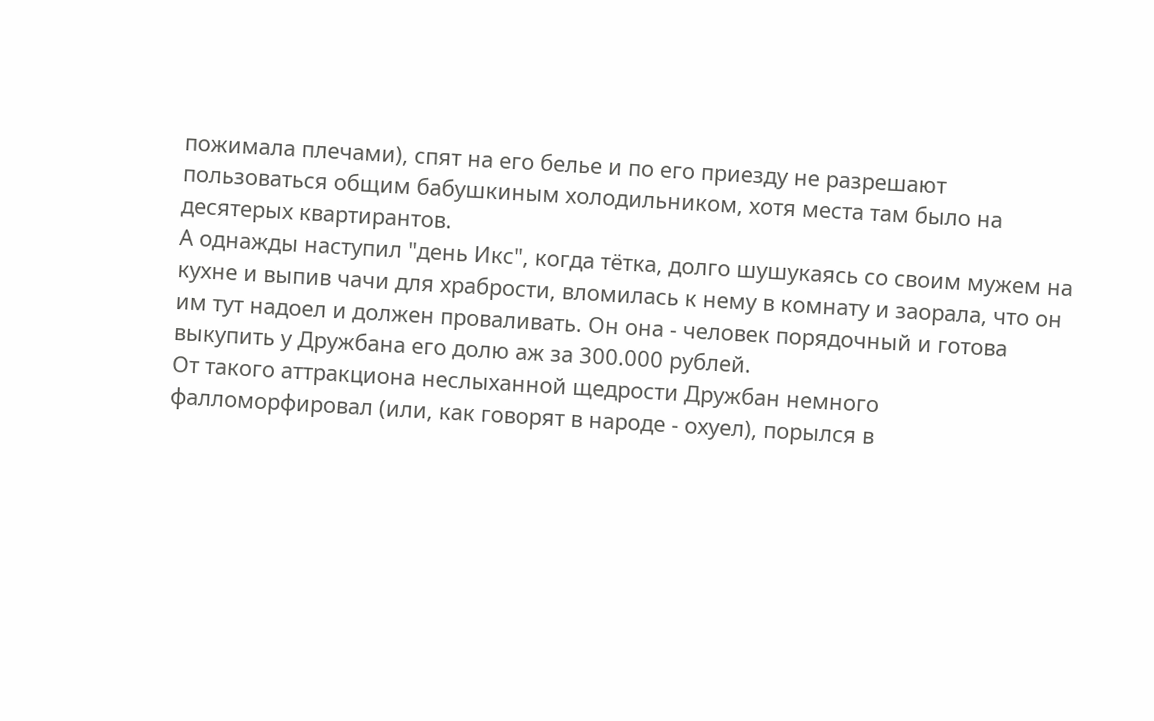пожимала плечами), спят на его белье и по его приезду не разрешают пользоваться общим бабушкиным холодильником, хотя места там было на десятерых квартирантов.
А однажды наступил "день Икс", когда тётка, долго шушукаясь со своим мужем на кухне и выпив чачи для храбрости, вломилась к нему в комнату и заорала, что он им тут надоел и должен проваливать. Он она - человек порядочный и готова выкупить у Дружбана его долю аж за 300.000 рублей.
От такого аттракциона неслыханной щедрости Дружбан немного фалломорфировал (или, как говорят в народе - охуел), порылся в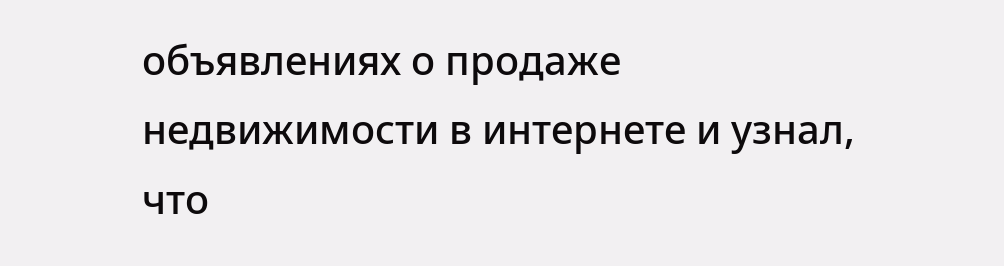объявлениях о продаже недвижимости в интернете и узнал, что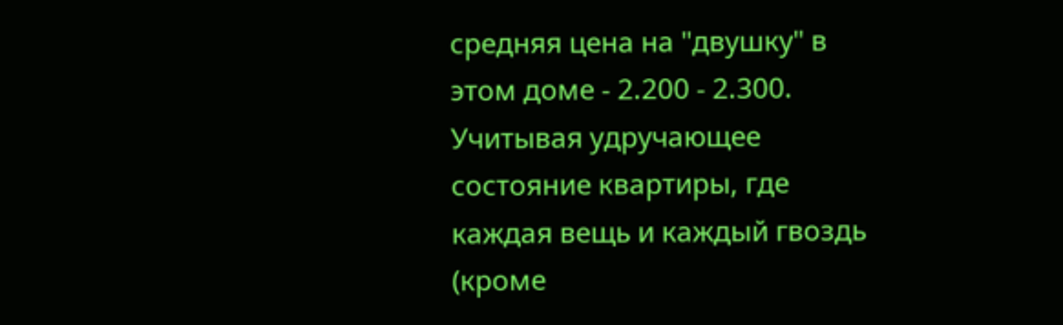средняя цена на "двушку" в этом доме - 2.200 - 2.300. Учитывая удручающее состояние квартиры, где каждая вещь и каждый гвоздь (кроме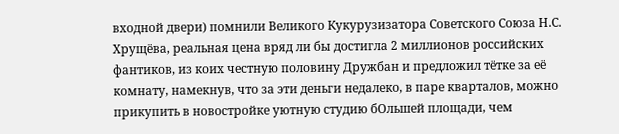входной двери) помнили Великого Кукурузизатора Советского Союза Н.С. Хрущёва, реальная цена вряд ли бы достигла 2 миллионов российских фантиков, из коих честную половину Дружбан и предложил тётке за её комнату, намекнув, что за эти деньги недалеко, в паре кварталов, можно прикупить в новостройке уютную студию бОльшей площади, чем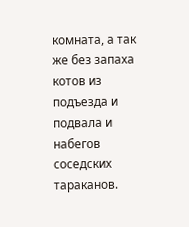комната, а так же без запаха котов из подъезда и подвала и набегов соседских тараканов.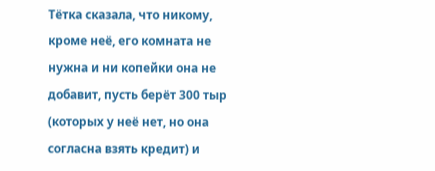Тётка сказала, что никому, кроме неё, его комната не нужна и ни копейки она не добавит, пусть берёт 300 тыр (которых у неё нет, но она согласна взять кредит) и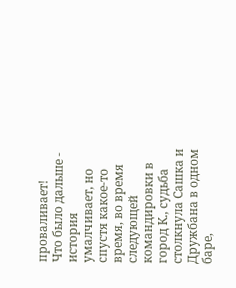проваливает!
Что было дальше - история умалчивает, но спустя какое-то время, во время следующей командировки в город К., судьба столкнула Сашка и Дружбана в одном баре,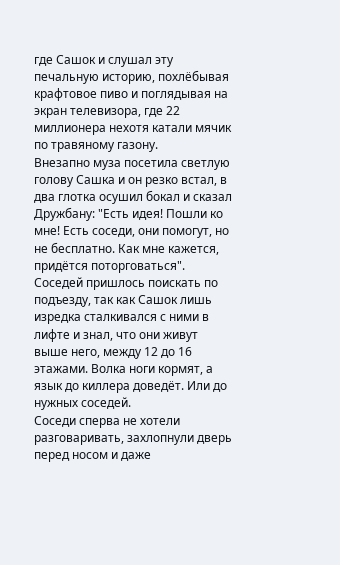где Сашок и слушал эту печальную историю, похлёбывая крафтовое пиво и поглядывая на экран телевизора, где 22 миллионера нехотя катали мячик по травяному газону.
Внезапно муза посетила светлую голову Сашка и он резко встал, в два глотка осушил бокал и сказал Дружбану: "Есть идея! Пошли ко мне! Есть соседи, они помогут, но не бесплатно. Как мне кажется, придётся поторговаться".
Соседей пришлось поискать по подъезду, так как Сашок лишь изредка сталкивался с ними в лифте и знал, что они живут выше него, между 12 до 16 этажами. Волка ноги кормят, а язык до киллера доведёт. Или до нужных соседей.
Соседи сперва не хотели разговаривать, захлопнули дверь перед носом и даже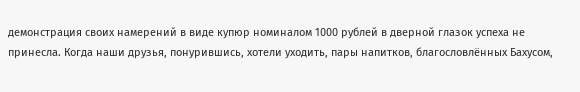демонстрация своих намерений в виде купюр номиналом 1000 рублей в дверной глазок успеха не принесла. Когда наши друзья, понурившись, хотели уходить, пары напитков, благословлённых Бахусом,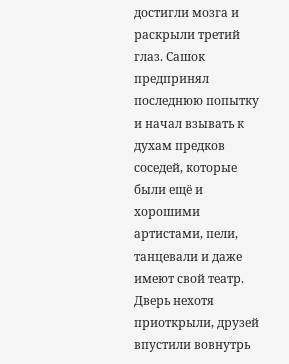достигли мозга и раскрыли третий глаз. Сашок предпринял последнюю попытку и начал взывать к духам предков соседей, которые были ещё и хорошими артистами, пели, танцевали и даже имеют свой театр. Дверь нехотя приоткрыли, друзей впустили вовнутрь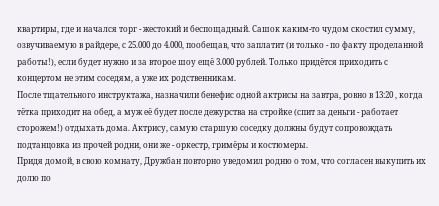квартиры, где и начался торг - жестокий и беспощадный. Сашок каким-то чудом скостил сумму, озвучиваемую в райдере, с 25.000 до 4.000, пообещав, что заплатит (и только - по факту проделанной работы!), если будет нужно и за второе шоу ещё 3.000 рублей. Только придётся приходить с концертом не этим соседям, а уже их родственникам.
После тщательного инструктажа, назначили бенефис одной актрисы на завтра, ровно в 13:20 , когда тётка приходит на обед, а муж её будет после дежурства на стройке (спит за деньги - работает сторожем!) отдыхать дома. Актрису, самую старшую соседку должны будут сопровождать подтанцовка из прочей родни, они же - оркестр, гримёры и костюмеры.
Придя домой, в свою комнату, Дружбан повторно уведомил родню о том, что согласен выкупить их долю по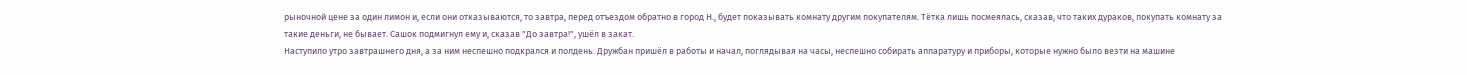рыночной цене за один лимон и, если они отказываются, то завтра, перед отъездом обратно в город Н., будет показывать комнату другим покупателям. Тётка лишь посмеялась, сказав, что таких дураков, покупать комнату за такие деньги, не бывает. Сашок подмигнул ему и, сказав "До завтра!", ушёл в закат.
Наступило утро завтрашнего дня, а за ним неспешно подкрался и полдень. Дружбан пришёл в работы и начал, поглядывая на часы, неспешно собирать аппаратуру и приборы, которые нужно было везти на машине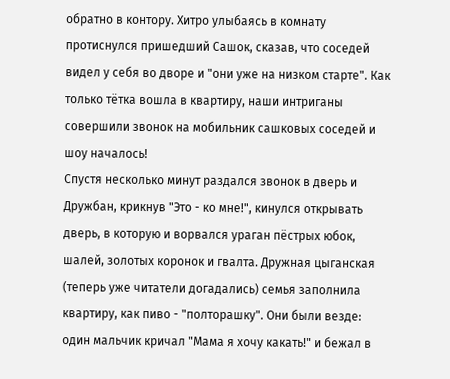обратно в контору. Хитро улыбаясь в комнату протиснулся пришедший Сашок, сказав, что соседей видел у себя во дворе и "они уже на низком старте". Как только тётка вошла в квартиру, наши интриганы совершили звонок на мобильник сашковых соседей и шоу началось!
Спустя несколько минут раздался звонок в дверь и Дружбан, крикнув "Это - ко мне!", кинулся открывать дверь, в которую и ворвался ураган пёстрых юбок, шалей, золотых коронок и гвалта. Дружная цыганская (теперь уже читатели догадались) семья заполнила квартиру, как пиво - "полторашку". Они были везде: один мальчик кричал "Мама я хочу какать!" и бежал в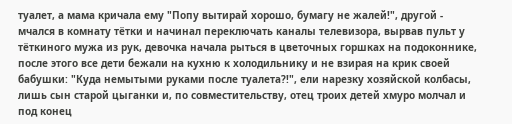туалет, а мама кричала ему "Попу вытирай хорошо, бумагу не жалей!", другой - мчался в комнату тётки и начинал переключать каналы телевизора, вырвав пульт у тёткиного мужа из рук, девочка начала рыться в цветочных горшках на подоконнике, после этого все дети бежали на кухню к холодильнику и не взирая на крик своей бабушки: "Куда немытыми руками после туалета?!", ели нарезку хозяйской колбасы, лишь сын старой цыганки и, по совместительству, отец троих детей хмуро молчал и под конец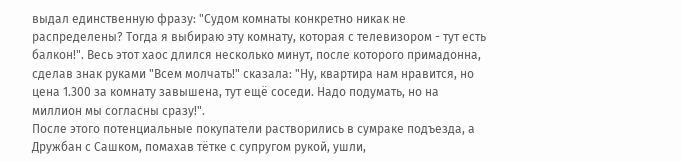выдал единственную фразу: "Судом комнаты конкретно никак не распределены? Тогда я выбираю эту комнату, которая с телевизором - тут есть балкон!". Весь этот хаос длился несколько минут, после которого примадонна, сделав знак руками "Всем молчать!" сказала: "Ну, квартира нам нравится, но цена 1.300 за комнату завышена, тут ещё соседи. Надо подумать, но на миллион мы согласны сразу!".
После этого потенциальные покупатели растворились в сумраке подъезда, а Дружбан с Сашком, помахав тётке с супругом рукой, ушли,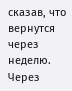сказав, что вернутся через неделю.
Через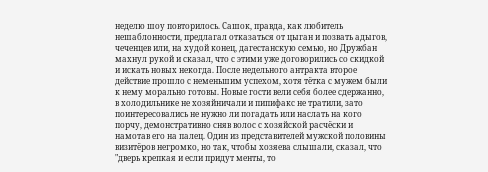неделю шоу повторилось. Сашок, правда, как любитель нешаблонности, предлагал отказаться от цыган и позвать адыгов, чеченцев или, на худой конец, дагестанскую семью, но Дружбан махнул рукой и сказал, что с этими уже договорились со скидкой и искать новых некогда. После недельного антракта второе действие прошло с неменьшим успехом, хотя тётка с мужем были к нему морально готовы. Новые гости вели себя более сдержанно, в холодильнике не хозяйничали и пипифакс не тратили, зато поинтересовались не нужно ли погадать или наслать на кого порчу, демонстративно сняв волос с хозяйской расчёски и намотав его на палец. Один из представителей мужской половины визитёров негромко, но так, чтобы хозяева слышали, сказал, что "дверь крепкая и если придут менты, то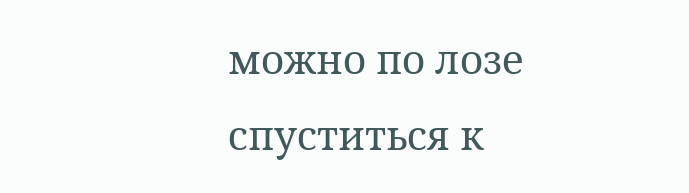можно по лозе спуститься к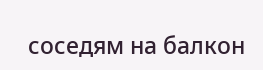соседям на балкон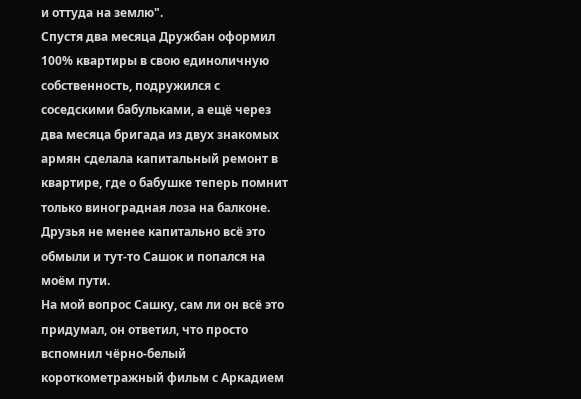и оттуда на землю".
Спустя два месяца Дружбан оформил 100% квартиры в свою единоличную собственность, подружился с соседскими бабульками, а ещё через два месяца бригада из двух знакомых армян сделала капитальный ремонт в квартире, где о бабушке теперь помнит только виноградная лоза на балконе.
Друзья не менее капитально всё это обмыли и тут-то Сашок и попался на моём пути.
На мой вопрос Сашку, сам ли он всё это придумал, он ответил, что просто вспомнил чёрно-белый короткометражный фильм с Аркадием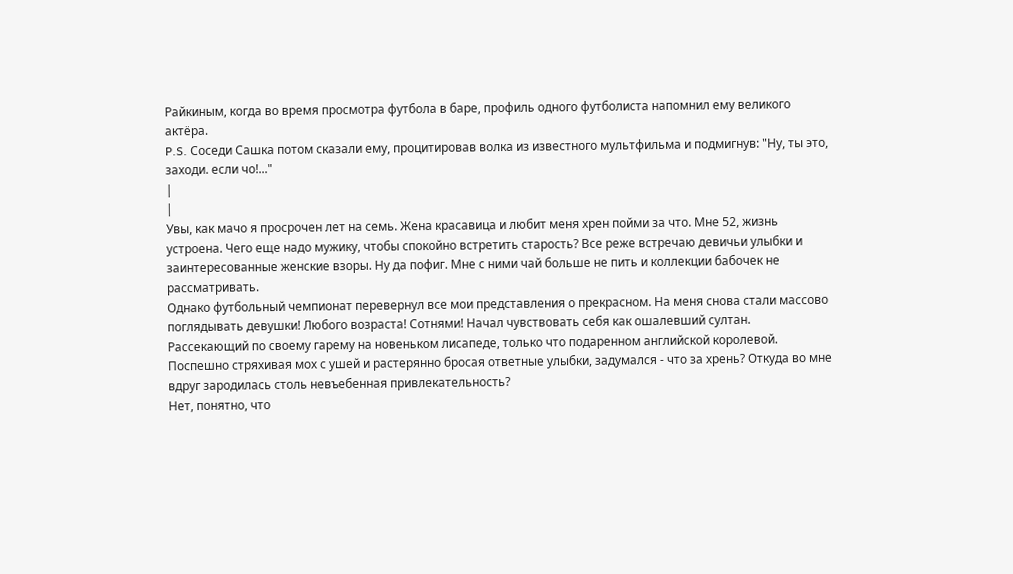Райкиным, когда во время просмотра футбола в баре, профиль одного футболиста напомнил ему великого актёра.
P.S. Соседи Сашка потом сказали ему, процитировав волка из известного мультфильма и подмигнув: "Ну, ты это, заходи. если чо!..."
|
|
Увы, как мачо я просрочен лет на семь. Жена красавица и любит меня хрен пойми за что. Мне 52, жизнь устроена. Чего еще надо мужику, чтобы спокойно встретить старость? Все реже встречаю девичьи улыбки и заинтересованные женские взоры. Ну да пофиг. Мне с ними чай больше не пить и коллекции бабочек не рассматривать.
Однако футбольный чемпионат перевернул все мои представления о прекрасном. На меня снова стали массово поглядывать девушки! Любого возраста! Сотнями! Начал чувствовать себя как ошалевший султан. Рассекающий по своему гарему на новеньком лисапеде, только что подаренном английской королевой.
Поспешно стряхивая мох с ушей и растерянно бросая ответные улыбки, задумался - что за хрень? Откуда во мне вдруг зародилась столь невъебенная привлекательность?
Нет, понятно, что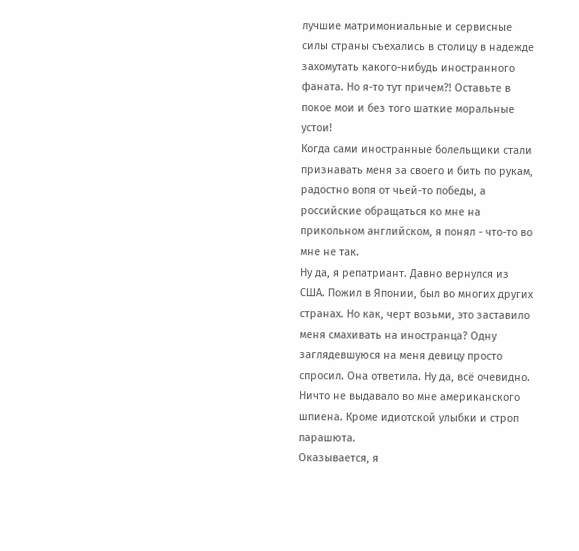лучшие матримониальные и сервисные силы страны съехались в столицу в надежде захомутать какого-нибудь иностранного фаната. Но я-то тут причем?! Оставьте в покое мои и без того шаткие моральные устои!
Когда сами иностранные болельщики стали признавать меня за своего и бить по рукам, радостно вопя от чьей-то победы, а российские обращаться ко мне на прикольном английском, я понял - что-то во мне не так.
Ну да, я репатриант. Давно вернулся из США. Пожил в Японии, был во многих других странах. Но как, черт возьми, это заставило меня смахивать на иностранца? Одну заглядевшуюся на меня девицу просто спросил. Она ответила. Ну да, всё очевидно. Ничто не выдавало во мне американского шпиена. Кроме идиотской улыбки и строп парашюта.
Оказывается, я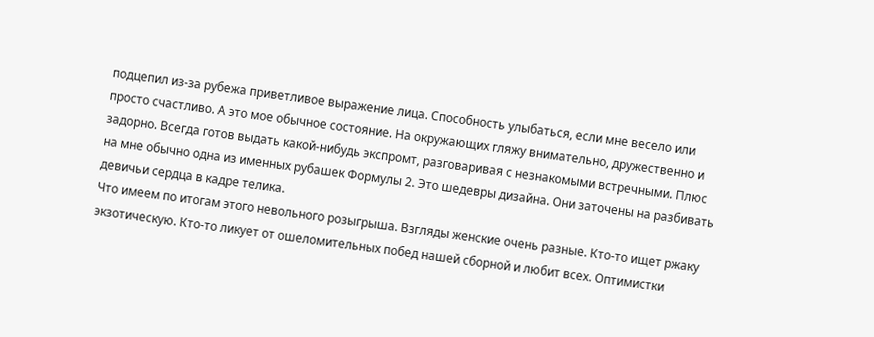подцепил из-за рубежа приветливое выражение лица. Способность улыбаться, если мне весело или просто счастливо. А это мое обычное состояние. На окружающих гляжу внимательно, дружественно и задорно. Всегда готов выдать какой-нибудь экспромт, разговаривая с незнакомыми встречными. Плюс на мне обычно одна из именных рубашек Формулы 2. Это шедевры дизайна. Они заточены на разбивать девичьи сердца в кадре телика.
Что имеем по итогам этого невольного розыгрыша. Взгляды женские очень разные. Кто-то ищет ржаку экзотическую. Кто-то ликует от ошеломительных побед нашей сборной и любит всех. Оптимистки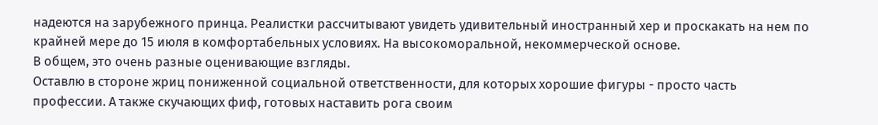надеются на зарубежного принца. Реалистки рассчитывают увидеть удивительный иностранный хер и проскакать на нем по крайней мере до 15 июля в комфортабельных условиях. На высокоморальной, некоммерческой основе.
В общем, это очень разные оценивающие взгляды.
Оставлю в стороне жриц пониженной социальной ответственности, для которых хорошие фигуры - просто часть профессии. А также скучающих фиф, готовых наставить рога своим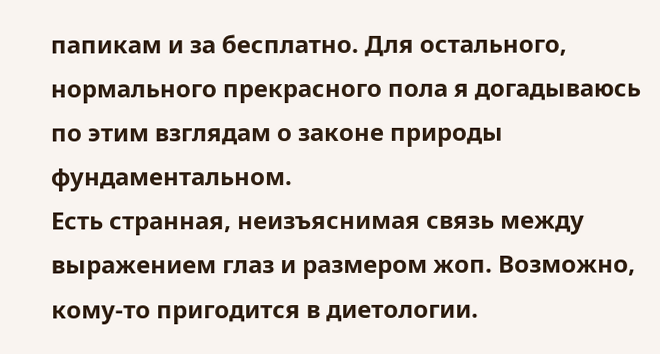папикам и за бесплатно. Для остального, нормального прекрасного пола я догадываюсь по этим взглядам о законе природы фундаментальном.
Есть странная, неизъяснимая связь между выражением глаз и размером жоп. Возможно, кому-то пригодится в диетологии.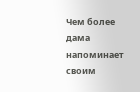Чем более дама напоминает своим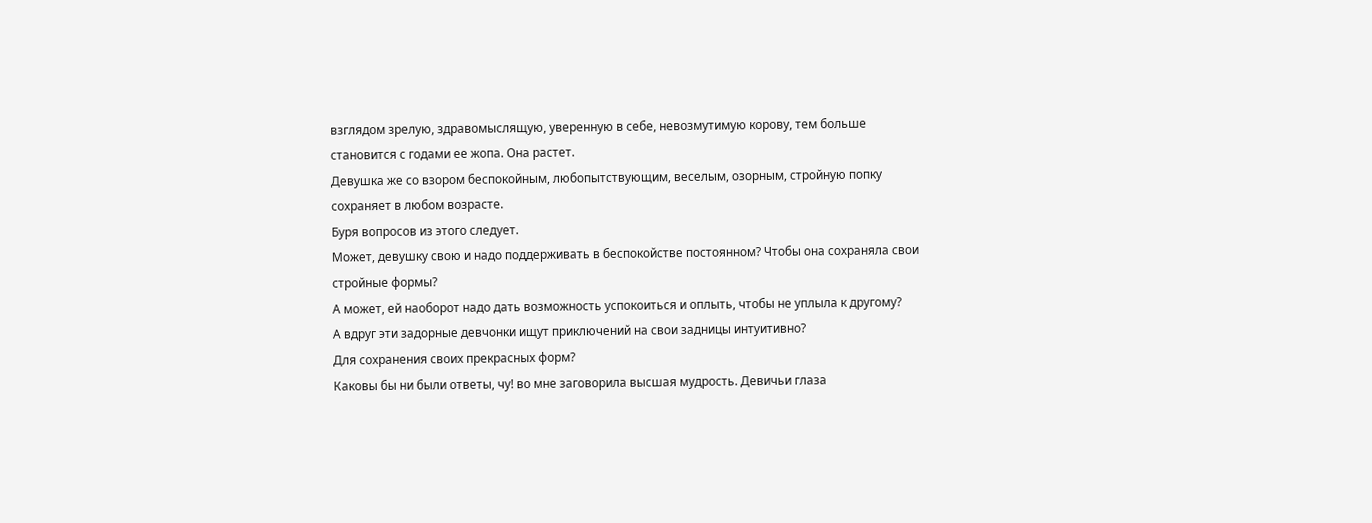взглядом зрелую, здравомыслящую, уверенную в себе, невозмутимую корову, тем больше становится с годами ее жопа. Она растет.
Девушка же со взором беспокойным, любопытствующим, веселым, озорным, стройную попку сохраняет в любом возрасте.
Буря вопросов из этого следует.
Может, девушку свою и надо поддерживать в беспокойстве постоянном? Чтобы она сохраняла свои стройные формы?
А может, ей наоборот надо дать возможность успокоиться и оплыть, чтобы не уплыла к другому?
А вдруг эти задорные девчонки ищут приключений на свои задницы интуитивно?
Для сохранения своих прекрасных форм?
Каковы бы ни были ответы, чу! во мне заговорила высшая мудрость. Девичьи глаза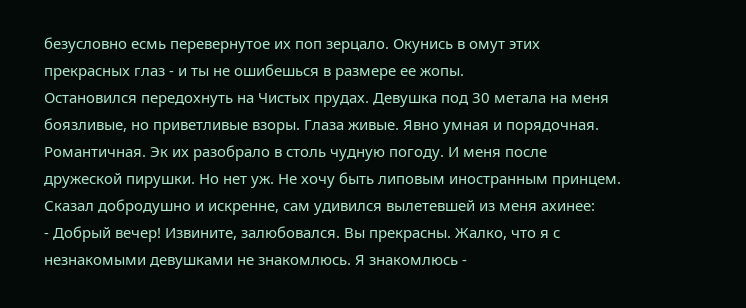безусловно есмь перевернутое их поп зерцало. Окунись в омут этих прекрасных глаз - и ты не ошибешься в размере ее жопы.
Остановился передохнуть на Чистых прудах. Девушка под 30 метала на меня боязливые, но приветливые взоры. Глаза живые. Явно умная и порядочная. Романтичная. Эк их разобрало в столь чудную погоду. И меня после дружеской пирушки. Но нет уж. Не хочу быть липовым иностранным принцем. Сказал добродушно и искренне, сам удивился вылетевшей из меня ахинее:
- Добрый вечер! Извините, залюбовался. Вы прекрасны. Жалко, что я с незнакомыми девушками не знакомлюсь. Я знакомлюсь -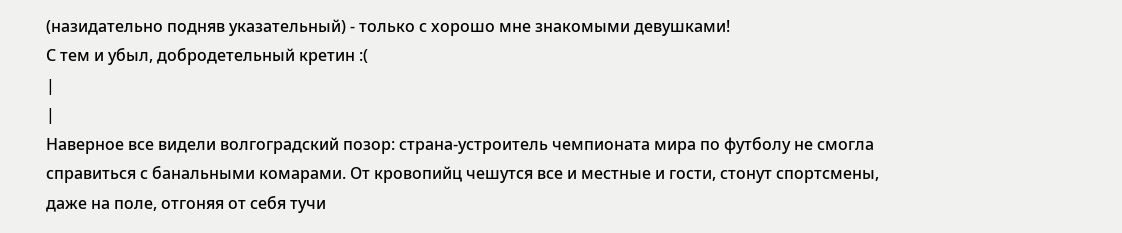(назидательно подняв указательный) - только с хорошо мне знакомыми девушками!
С тем и убыл, добродетельный кретин :(
|
|
Наверное все видели волгоградский позор: страна-устроитель чемпионата мира по футболу не смогла справиться с банальными комарами. От кровопийц чешутся все и местные и гости, стонут спортсмены, даже на поле, отгоняя от себя тучи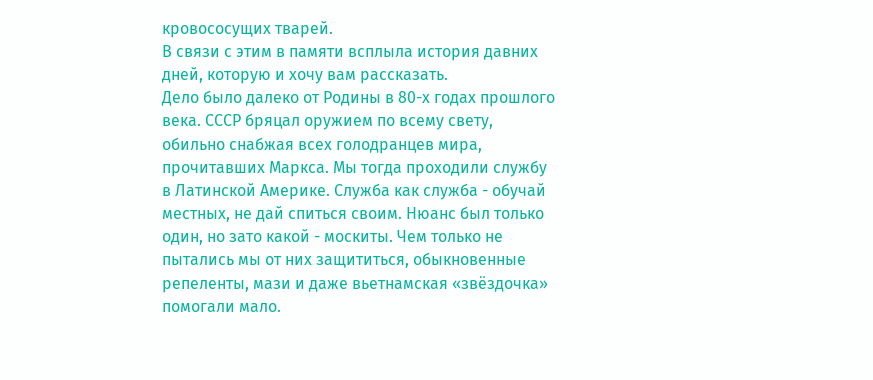кровососущих тварей.
В связи с этим в памяти всплыла история давних дней, которую и хочу вам рассказать.
Дело было далеко от Родины в 80-х годах прошлого века. СССР бряцал оружием по всему свету, обильно снабжая всех голодранцев мира, прочитавших Маркса. Мы тогда проходили службу в Латинской Америке. Служба как служба - обучай местных, не дай спиться своим. Нюанс был только один, но зато какой - москиты. Чем только не пытались мы от них защититься, обыкновенные репеленты, мази и даже вьетнамская «звёздочка» помогали мало.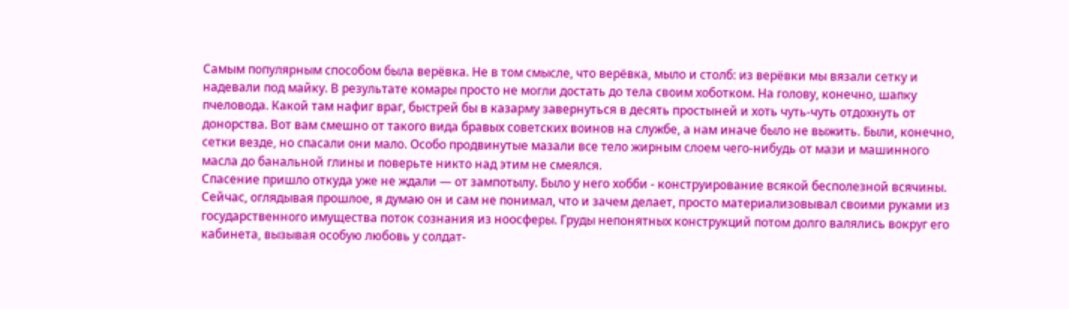Самым популярным способом была верёвка. Не в том смысле, что верёвка, мыло и столб: из верёвки мы вязали сетку и надевали под майку. В результате комары просто не могли достать до тела своим хоботком. На голову, конечно, шапку пчеловода. Какой там нафиг враг, быстрей бы в казарму завернуться в десять простыней и хоть чуть-чуть отдохнуть от донорства. Вот вам смешно от такого вида бравых советских воинов на службе, а нам иначе было не выжить. Были, конечно, сетки везде, но спасали они мало. Особо продвинутые мазали все тело жирным слоем чего-нибудь от мази и машинного масла до банальной глины и поверьте никто над этим не смеялся.
Спасение пришло откуда уже не ждали — от зампотылу. Было у него хобби - конструирование всякой бесполезной всячины. Сейчас, оглядывая прошлое, я думаю он и сам не понимал, что и зачем делает, просто материализовывал своими руками из государственного имущества поток сознания из ноосферы. Груды непонятных конструкций потом долго валялись вокруг его кабинета, вызывая особую любовь у солдат-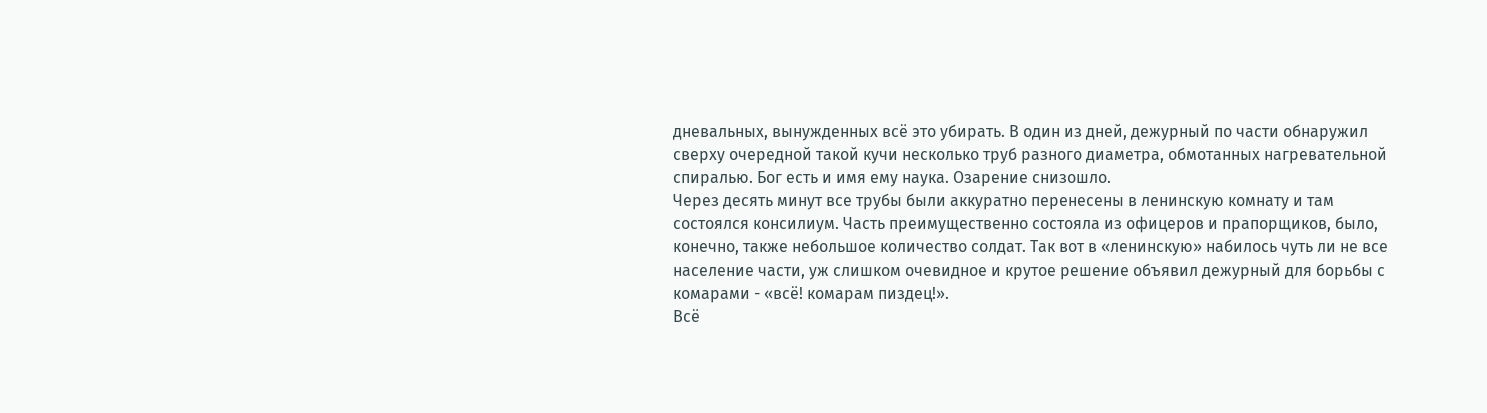дневальных, вынужденных всё это убирать. В один из дней, дежурный по части обнаружил сверху очередной такой кучи несколько труб разного диаметра, обмотанных нагревательной спиралью. Бог есть и имя ему наука. Озарение снизошло.
Через десять минут все трубы были аккуратно перенесены в ленинскую комнату и там состоялся консилиум. Часть преимущественно состояла из офицеров и прапорщиков, было, конечно, также небольшое количество солдат. Так вот в «ленинскую» набилось чуть ли не все население части, уж слишком очевидное и крутое решение объявил дежурный для борьбы с комарами - «всё! комарам пиздец!».
Всё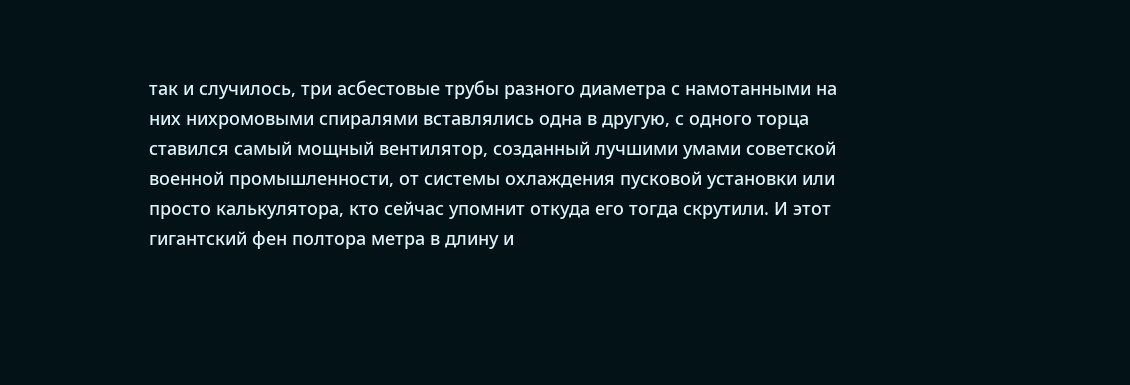так и случилось, три асбестовые трубы разного диаметра с намотанными на них нихромовыми спиралями вставлялись одна в другую, с одного торца ставился самый мощный вентилятор, созданный лучшими умами советской военной промышленности, от системы охлаждения пусковой установки или просто калькулятора, кто сейчас упомнит откуда его тогда скрутили. И этот гигантский фен полтора метра в длину и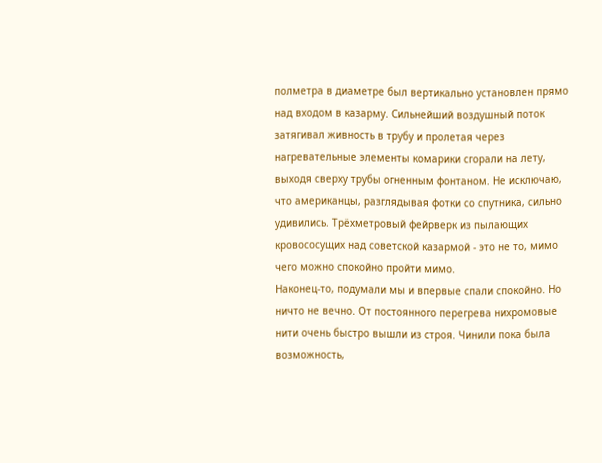полметра в диаметре был вертикально установлен прямо над входом в казарму. Сильнейший воздушный поток затягивал живность в трубу и пролетая через нагревательные элементы комарики сгорали на лету, выходя сверху трубы огненным фонтаном. Не исключаю, что американцы, разглядывая фотки со спутника, сильно удивились. Трёхметровый фейрверк из пылающих кровососущих над советской казармой - это не то, мимо чего можно спокойно пройти мимо.
Наконец-то, подумали мы и впервые спали спокойно. Но ничто не вечно. От постоянного перегрева нихромовые нити очень быстро вышли из строя. Чинили пока была возможность,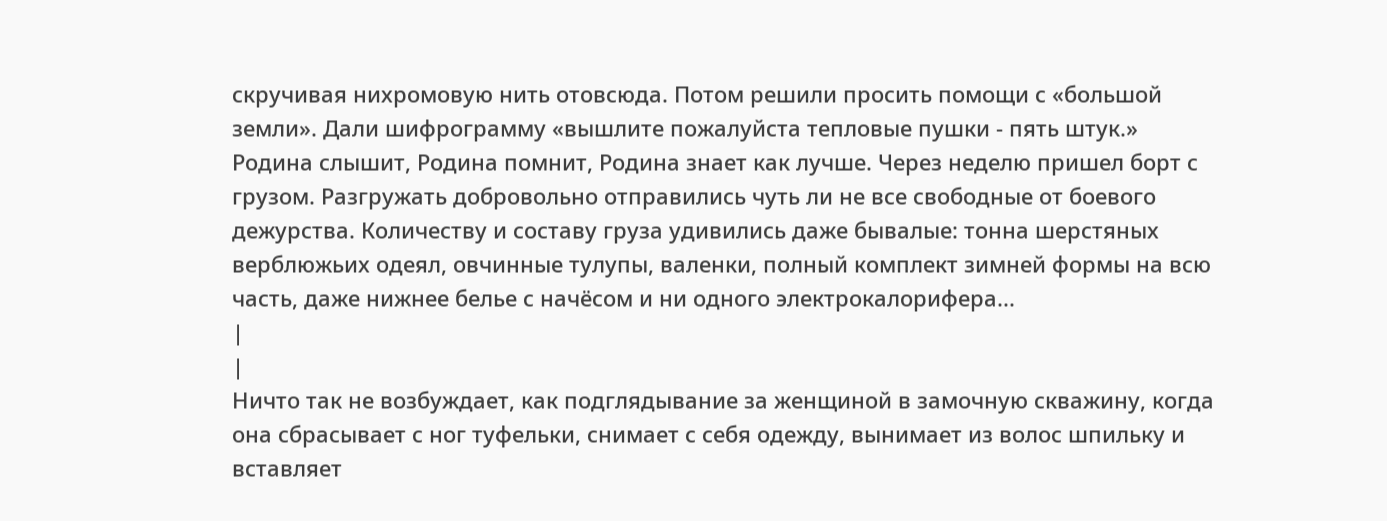скручивая нихромовую нить отовсюда. Потом решили просить помощи с «большой земли». Дали шифрограмму «вышлите пожалуйста тепловые пушки - пять штук.»
Родина слышит, Родина помнит, Родина знает как лучше. Через неделю пришел борт с грузом. Разгружать добровольно отправились чуть ли не все свободные от боевого дежурства. Количеству и составу груза удивились даже бывалые: тонна шерстяных верблюжьих одеял, овчинные тулупы, валенки, полный комплект зимней формы на всю часть, даже нижнее белье с начёсом и ни одного электрокалорифера...
|
|
Ничто так не возбуждает, как подглядывание за женщиной в замочную скважину, когда она сбрасывает с ног туфельки, снимает с себя одежду, вынимает из волос шпильку и вставляет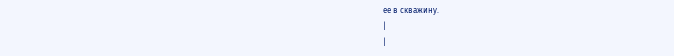ее в скважину.
|
|